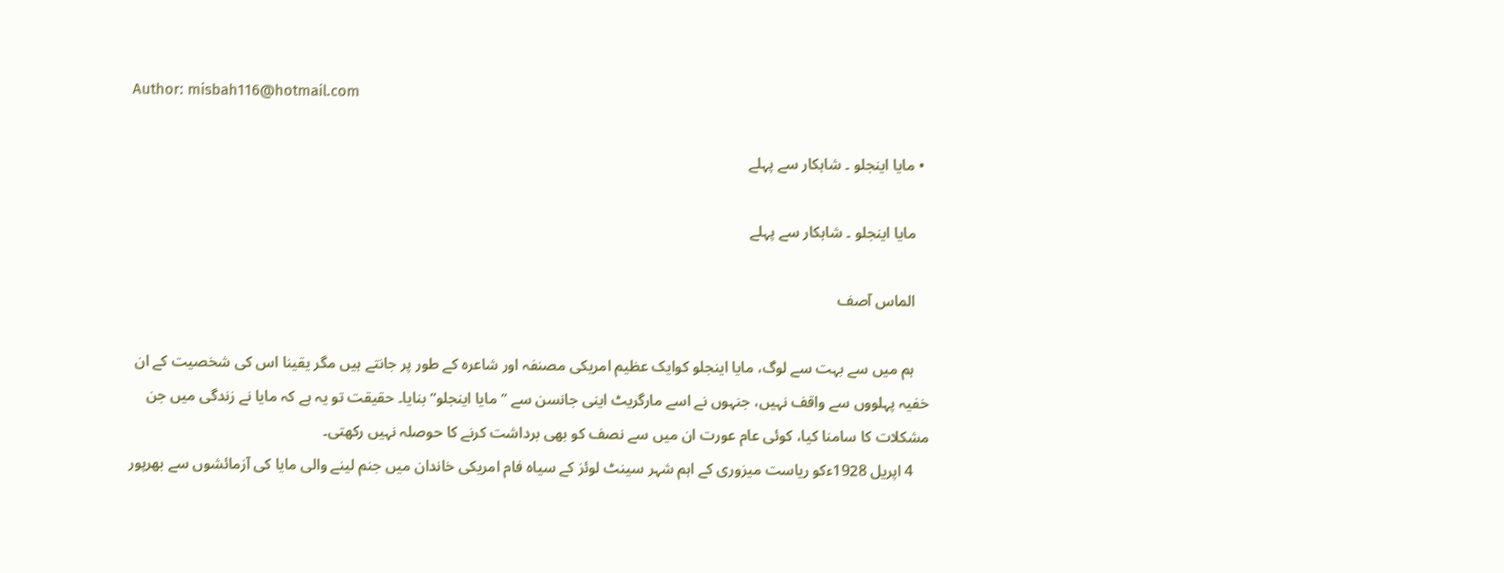Author: misbah116@hotmail.com

  • مایا اینجلو ۔ شاہکار سے پہلے

    مایا اینجلو ۔ شاہکار سے پہلے

    الماس آصف

    ہم میں سے بہت سے لوگ، مایا اینجلو کوایک عظیم امریکی مصنفہ اور شاعرہ کے طور پر جانتے ہیں مگر یقینا اس کی شخصیت کے ان خفیہ پہلووں سے واقف نہیں، جنہوں نے اسے مارگریٹ اینی جانسن سے ”مایا اینجلو“ بنایا۔ حقیقت تو یہ ہے کہ مایا نے زندگی میں جن مشکلات کا سامنا کیا، کوئی عام عورت ان میں سے نصف کو بھی برداشت کرنے کا حوصلہ نہیں رکھتی۔
    4 اپریل 1928ءکو ریاست میزوری کے اہم شہر سینٹ لوئز کے سیاہ فام امریکی خاندان میں جنم لینے والی مایا کی آزمائشوں سے بھرپور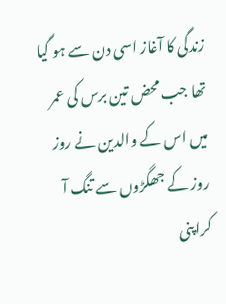زندگی کا آغاز اسی دن سے ہو گیا تھا جب محض تین برس کی عمر میں اس کے والدین نے روز روز کے جھگڑوں سے تنگ آ کراپنی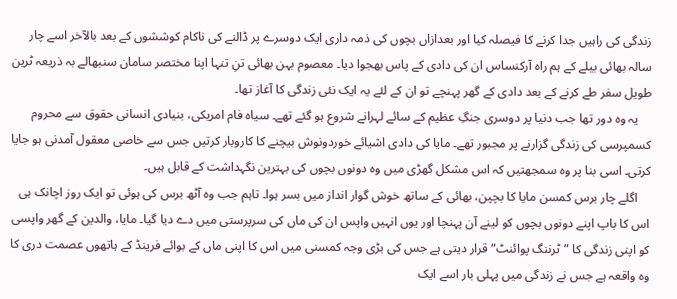زندگی کی راہیں جدا کرنے کا فیصلہ کیا اور بعدازاں بچوں کی ذمہ داری ایک دوسرے پر ڈالنے کی ناکام کوششوں کے بعد بالآخر اسے چار سالہ بھائی بیلے کے ہم راہ آرکنساس ان کی دادی کے پاس بھجوا دیا۔ معصوم بہن بھائی تنِ تنہا اپنا مختصر سامان سنبھالے بہ ذریعہ ٹرین طویل سفر طے کرنے کے بعد دادی کے گھر پہنچے تو ان کے لئے یہ ایک نئی زندگی کا آغاز تھا۔
    یہ وہ دور تھا جب دنیا پر دوسری جنگِ عظیم کے سائے لہرانے شروع ہو گئے تھے۔ سیاہ فام امریکی، بنیادی انسانی حقوق سے محروم کسمپرسی کی زندگی گزارنے پر مجبور تھے۔ مایا کی دادی اشیائے خوردونوش بیچنے کا کاروبار کرتیں جس سے خاصی معقول آمدنی ہو جایا کرتی۔ اسی بنا پر وہ سمجھتیں کہ اس مشکل گھڑی میں وہ دونوں بچوں کی بہترین نگہداشت کے قابل ہیں۔
    اگلے چار برس کمسن مایا کا بچپن، بھائی کے ساتھ خوش گوار انداز میں بسر ہوا۔ تاہم جب وہ آٹھ برس کی ہوئی تو ایک روز اچانک ہی اس کا باپ اپنے دونوں بچوں کو لینے آن پہنچا اور یوں انہیں واپس ان کی ماں کی سرپرستی میں دے دیا گیا۔ مایا، والدین کے گھر واپسی کو اپنی زندگی کا ”ٹرننگ پوائنٹ“ قرار دیتی ہے جس کی بڑی وجہ کمسنی میں اس کا اپنی ماں کے بوائے فرینڈ کے ہاتھوں عصمت دری کا وہ واقعہ ہے جس نے زندگی میں پہلی بار اسے ایک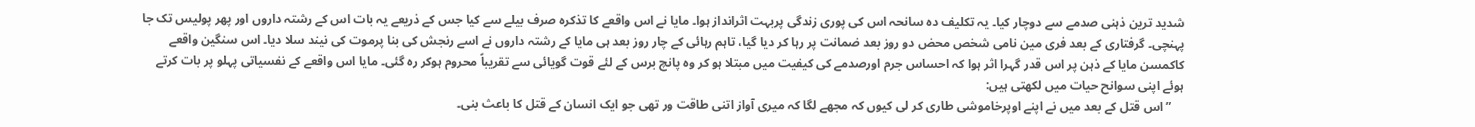شدید ترین ذہنی صدمے سے دوچار کیا۔ یہ تکلیف دہ سانحہ اس کی پوری زندگی پربہت اثرانداز ہوا۔ مایا نے اس واقعے کا تذکرہ صرف بیلے سے کیا جس کے ذریعے یہ بات اس کے رشتہ داروں اور پھر پولیس تک جا پہنچی۔ گرفتاری کے بعد فری مین نامی شخص محض دو روز بعد ضمانت پر رہا کر دیا گیا، تاہم رہائی کے چار روز بعد ہی مایا کے رشتہ داروں نے اسے رنجش کی بنا پرموت کی نیند سلا دیا۔ اس سنگین واقعے کاکمسن مایا کے ذہن پر اس قدر گہرا اثر ہوا کہ احساس جرم اورصدمے کی کیفیت میں مبتلا ہو کر وہ پانچ برس کے لئے قوت گویائی سے تقریباً محروم ہوکر رہ گئی۔ مایا اس واقعے کے نفسیاتی پہلو پر بات کرتے ہوئے اپنی سوانح حیات میں لکھتی ہیں:
    ”اس قتل کے بعد میں نے اپنے اوپرخاموشی طاری کر لی کیوں کہ مجھے لگا کہ میری آواز اتنی طاقت ور تھی جو ایک انسان کے قتل کا باعث بنی۔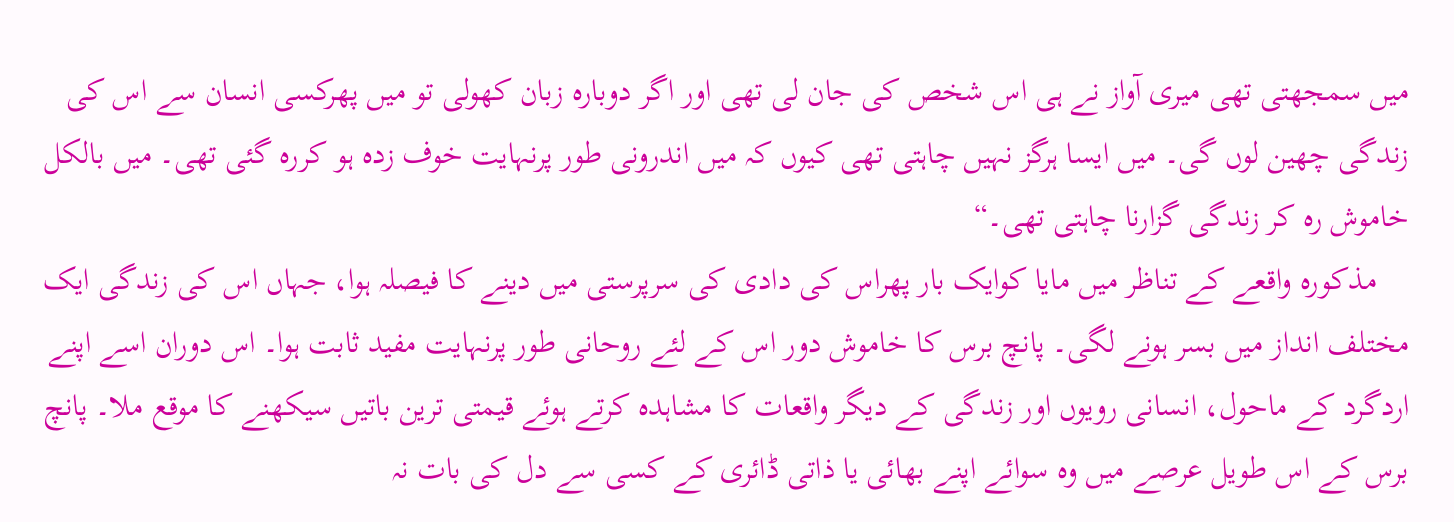میں سمجھتی تھی میری آواز نے ہی اس شخص کی جان لی تھی اور اگر دوبارہ زبان کھولی تو میں پھرکسی انسان سے اس کی زندگی چھین لوں گی۔ میں ایسا ہرگز نہیں چاہتی تھی کیوں کہ میں اندرونی طور پرنہایت خوف زدہ ہو کررہ گئی تھی۔ میں بالکل خاموش رہ کر زندگی گزارنا چاہتی تھی۔“
    مذکورہ واقعے کے تناظر میں مایا کوایک بار پھراس کی دادی کی سرپرستی میں دینے کا فیصلہ ہوا، جہاں اس کی زندگی ایک مختلف انداز میں بسر ہونے لگی۔ پانچ برس کا خاموش دور اس کے لئے روحانی طور پرنہایت مفید ثابت ہوا۔ اس دوران اسے اپنے اردگرد کے ماحول، انسانی رویوں اور زندگی کے دیگر واقعات کا مشاہدہ کرتے ہوئے قیمتی ترین باتیں سیکھنے کا موقع ملا۔ پانچ برس کے اس طویل عرصے میں وہ سوائے اپنے بھائی یا ذاتی ڈائری کے کسی سے دل کی بات نہ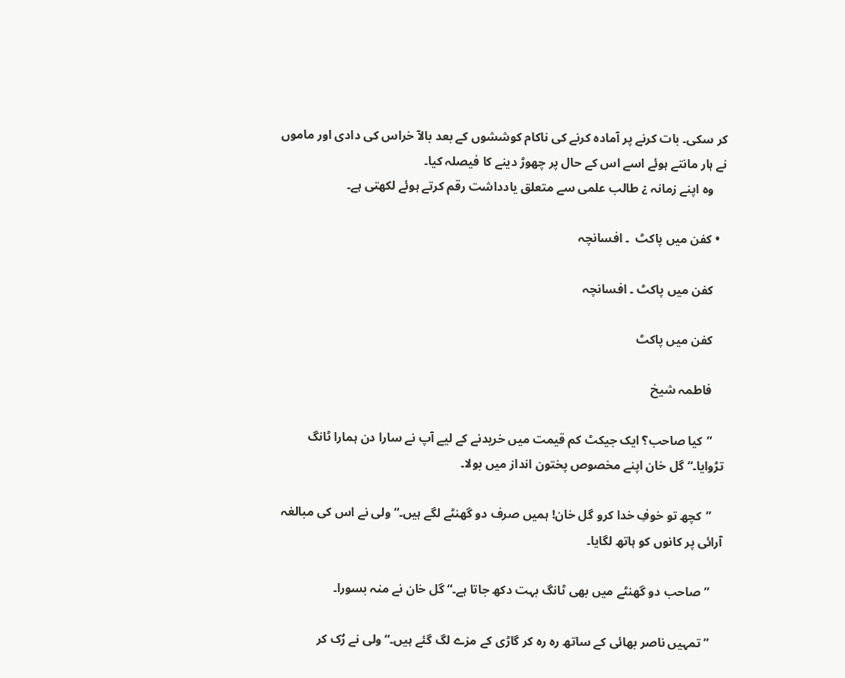کر سکی۔ بات کرنے پر آمادہ کرنے کی ناکام کوششوں کے بعد بالآ خراس کی دادی اور ماموں نے ہار مانتے ہوئے اسے اس کے حال پر چھوڑ دینے کا فیصلہ کیا۔
    وہ اپنے زمانہ ¿ طالب علمی سے متعلق یادداشت رقم کرتے ہوئے لکھتی ہے۔

  • کفن میں پاکٹ  ۔ افسانچہ

    کفن میں پاکٹ ۔ افسانچہ

    کفن میں پاکٹ

    فاطمہ شیخ

    ”کیا صاحب؟ ایک جیکٹ کم قیمت میں خریدنے کے لیے آپ نے سارا دن ہمارا ٹانگ تڑوایا۔“ گل خان اپنے مخصوص پختون انداز میں بولا۔

    ”کچھ تو خوفِ خدا کرو گل خان! ہمیں صرف دو گھنٹے لگے ہیں۔“ ولی نے اس کی مبالغہ آرائی پر کانوں کو ہاتھ لگایا۔

    ”صاحب دو گھنٹے میں بھی ٹانگ بہت دکھ جاتا ہے۔“ گل خان نے منہ بسورا۔

    ”تمہیں ناصر بھائی کے ساتھ رہ رہ کر گاڑی کے مزے لگ گئے ہیں۔“ ولی نے رُک کر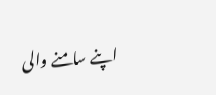اپنے سامنے والی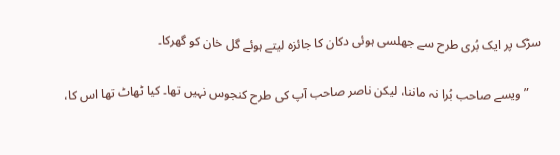سڑک پر ایک بُری طرح سے جھلسی ہوئی دکان کا جائزہ لیتے ہوئے گل خان کو گھرکا۔

    ”ویسے صاحب بُرا نہ ماننا، لیکن ناصر صاحب آپ کی طرح کنجوس نہیں تھا۔ کیا ٹھاٹ تھا اس کا،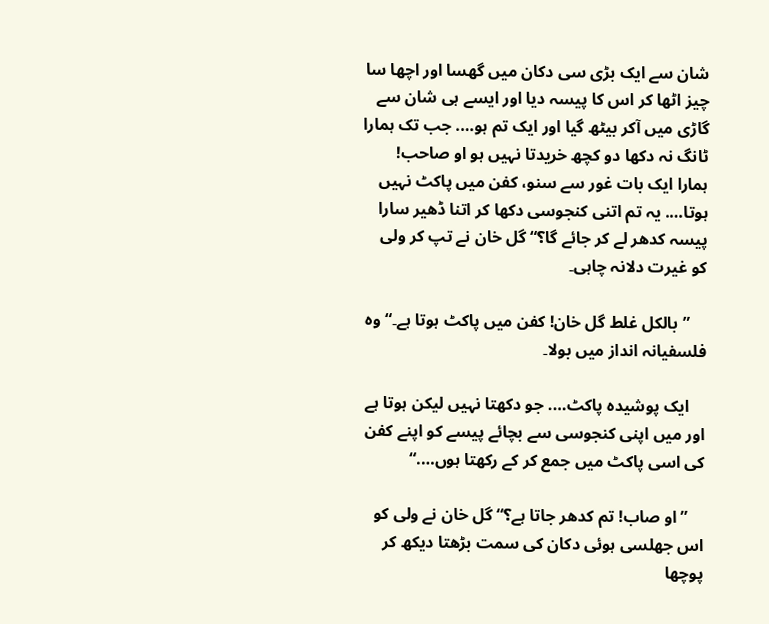شان سے ایک بڑی سی دکان میں گھسا اور اچھا سا چیز اٹھا کر اس کا پیسہ دیا اور ایسے ہی شان سے گاڑی میں آکر بیٹھ گیا اور ایک تم ہو…. جب تک ہمارا ٹانگ نہ دکھا دو کچھ خریدتا نہیں ہو او صاحب! ہمارا ایک بات غور سے سنو، کفن میں پاکٹ نہیں ہوتا…. یہ تم اتنی کنجوسی دکھا کر اتنا ڈھیر سارا پیسہ کدھر لے کر جائے گا؟“ گل خان نے تپ کر ولی کو غیرت دلانہ چاہی۔

    ”بالکل غلط گل خان! کفن میں پاکٹ ہوتا ہے۔“ وہ فلسفیانہ انداز میں بولا۔

    ایک پوشیدہ پاکٹ…. جو دکھتا نہیں لیکن ہوتا ہے اور میں اپنی کنجوسی سے بچائے پیسے کو اپنے کفن کی اسی پاکٹ میں جمع کر کے رکھتا ہوں….“

    ”او صاب! تم کدھر جاتا ہے؟“ گل خان نے ولی کو اس جھلسی ہوئی دکان کی سمت بڑھتا دیکھ کر پوچھا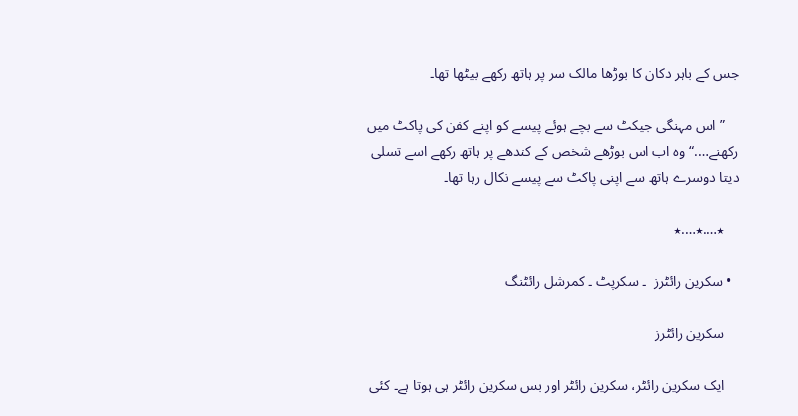جس کے باہر دکان کا بوڑھا مالک سر پر ہاتھ رکھے بیٹھا تھا۔

    ”اس مہنگی جیکٹ سے بچے ہوئے پیسے کو اپنے کفن کی پاکٹ میں رکھنے….“ وہ اب اس بوڑھے شخص کے کندھے پر ہاتھ رکھے اسے تسلی دیتا دوسرے ہاتھ سے اپنی پاکٹ سے پیسے نکال رہا تھا۔

    ٭….٭….٭

  • سکرین رائٹرز  ۔ سکرپٹ ۔ کمرشل رائٹنگ

    سکرین رائٹرز

    ایک سکرین رائٹر، سکرین رائٹر اور بس سکرین رائٹر ہی ہوتا ہے۔ کئی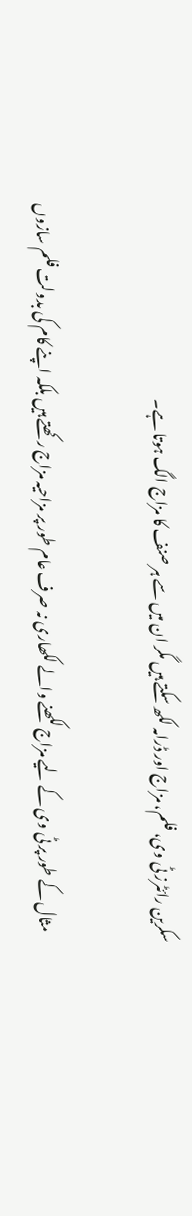سکرین رائٹرز ٹی وی، فلم، مزاج اور ڈرامہ لکھ سکتے ہیں مگر ان میں سے ہر صنف کا مزاج الگ ہوتا ہے۔

    مثال کے طور پر ٹی وی کے لیے مزاج لکھنے والے لکھاری نہ صرف عام طور پر مزاحیہ مزاج رکھتے ہیں بلکہ اپنے کام کی بدولت فلم سازوں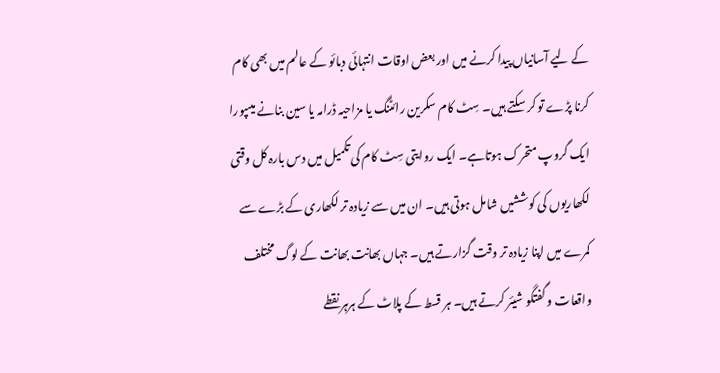کے لیے آسانیاں پیدا کرنے میں اور بعض اوقات انتہائی دبائو کے عالم میں بھی کام کرنا پڑے تو کر سکتے ہیں۔ سِٹ کام سکرین رائٹنگ یا مزاحیہ ڈرامہ یا سین بنانے میںپورا ایک گروپ متحرک ہوتاہے۔ ایک روایتی سِٹ کام کی تکمیل میں دس بارہ کل وقتی لکھاریوں کی کوششیں شامل ہوتی ہیں۔ ان میں سے زیادہ تر لکھاری کے بڑے سے کمرے میں اپنا زیادہ تر وقت گزارتے ہیں۔ جہاں بھانت بھانت کے لوگ مختلف واقعات و گفتگو شیئر کرتے ہیں۔ ہر قسط کے پلاٹ کے ہرہر نقطے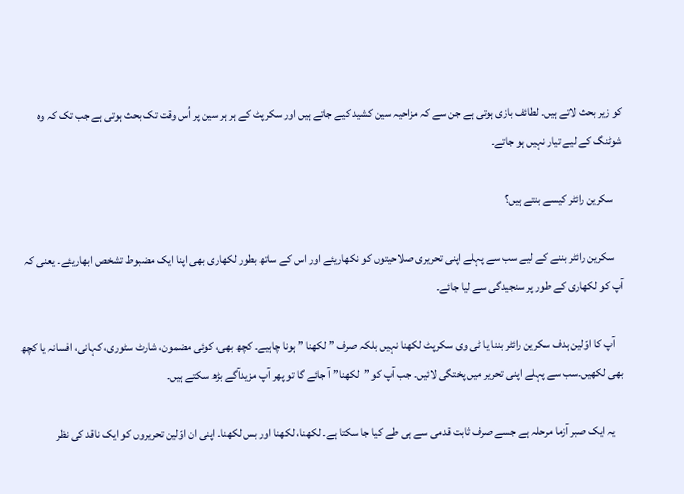کو زیر بحث لاتے ہیں۔ لطائف بازی ہوتی ہے جن سے کہ مزاحیہ سین کشید کیے جاتے ہیں اور سکرپٹ کے ہر ہر سین پر اُس وقت تک بحث ہوتی ہے جب تک کہ وہ شوٹنگ کے لیے تیار نہیں ہو جاتے۔

    سکرین رائٹر کیسے بنتے ہیں؟

    سکرین رائٹر بننے کے لیے سب سے پہلے اپنی تحریری صلاحیتوں کو نکھاریئے اور اس کے ساتھ بطور لکھاری بھی اپنا ایک مضبوط تشخص ابھاریئے۔ یعنی کہ آپ کو لکھاری کے طور پر سنجیدگی سے لیا جائے۔

    آپ کا اوّلین ہدف سکرین رائٹر بننا یا ٹی وی سکرپٹ لکھنا نہیں بلکہ صرف ” لکھنا ” ہونا چاہیے۔ کچھ بھی، کوئی مضمون، شارٹ سٹوری، کہانی، افسانہ یا کچھ بھی لکھیں۔سب سے پہلے اپنی تحریر میں پختگی لائیں۔ جب آپ کو ”لکھنا” آ جائے گا تو پھر آپ مزیدآگے بڑھ سکتے ہیں۔

    یہ ایک صبر آزما مرحلہ ہے جسے صرف ثابت قدمی سے ہی طے کیا جا سکتا ہے۔ لکھنا، لکھنا اور بس لکھنا۔ اپنی ان اوّلین تحریروں کو ایک ناقد کی نظر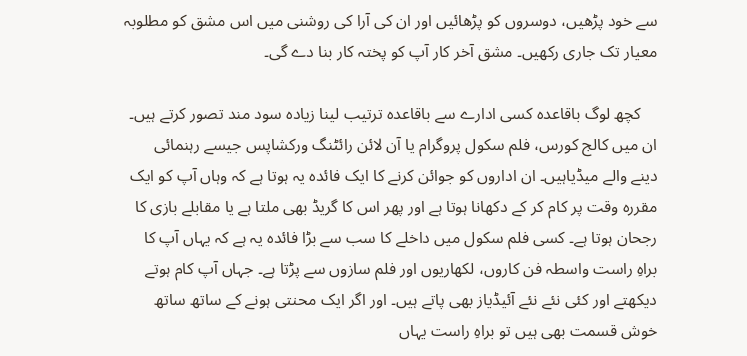سے خود پڑھیں، دوسروں کو پڑھائیں اور ان کی آرا کی روشنی میں اس مشق کو مطلوبہ معیار تک جاری رکھیں۔ مشق آخر کار آپ کو پختہ کار بنا دے گی۔

    کچھ لوگ باقاعدہ کسی ادارے سے باقاعدہ ترتیب لینا زیادہ سود مند تصور کرتے ہیں۔ ان میں کالج کورس، فلم سکول پروگرام یا آن لائن رائٹنگ ورکشاپس جیسے رہنمائی دینے والے میڈیاہیں۔ ان اداروں کو جوائن کرنے کا ایک فائدہ یہ ہوتا ہے کہ وہاں آپ کو ایک مقررہ وقت پر کام کر کے دکھانا ہوتا ہے اور پھر اس کا گریڈ بھی ملتا ہے یا مقابلے بازی کا رجحان ہوتا ہے۔ کسی فلم سکول میں داخلے کا سب سے بڑا فائدہ یہ ہے کہ یہاں آپ کا براہِ راست واسطہ فن کاروں، لکھاریوں اور فلم سازوں سے پڑتا ہے۔ جہاں آپ کام ہوتے دیکھتے اور کئی نئے نئے آئیڈیاز بھی پاتے ہیں۔ اور اگر ایک محنتی ہونے کے ساتھ ساتھ خوش قسمت بھی ہیں تو براہِ راست یہاں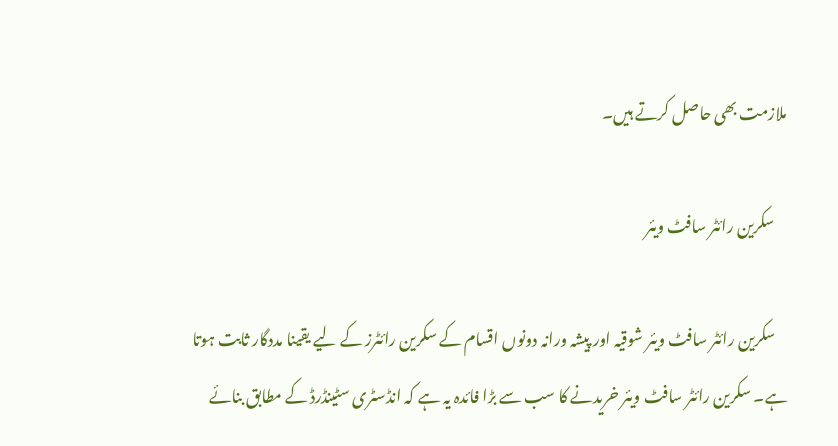ملازمت بھی حاصل کرتے ہیں۔

    سکرین رائٹر سافٹ ویئر

    سکرین رائٹر سافٹ ویئر شوقیہ اور پیشہ ورانہ دونوں اقسام کے سکرین رائٹرز کے لیے یقینا مددگار ثابت ہوتا ہے۔ سکرین رائٹر سافٹ ویئر خریدنے کا سب سے بڑا فائدہ یہ ہے کہ انڈسٹری سٹینڈرڈ کے مطابق بنائے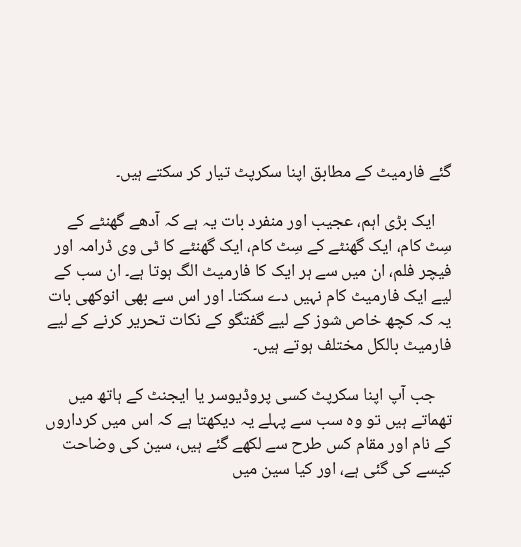گئے فارمیٹ کے مطابق اپنا سکرپٹ تیار کر سکتے ہیں۔

    ایک بڑی اہم، عجیب اور منفرد بات یہ ہے کہ آدھے گھنٹے کے سِٹ کام، ایک گھنٹے کے سِٹ کام، ایک گھنٹے کا ٹی وی ڈرامہ اور فیچر فلم، ان میں سے ہر ایک کا فارمیٹ الگ ہوتا ہے۔ ان سب کے لیے ایک فارمیٹ کام نہیں دے سکتا۔ اور اس سے بھی انوکھی بات یہ کہ کچھ خاص شوز کے لیے گفتگو کے نکات تحریر کرنے کے لیے فارمیٹ بالکل مختلف ہوتے ہیں۔

    جب آپ اپنا سکرپٹ کسی پروڈیوسر یا ایجنٹ کے ہاتھ میں تھماتے ہیں تو وہ سب سے پہلے یہ دیکھتا ہے کہ اس میں کرداروں کے نام اور مقام کس طرح سے لکھے گئے ہیں، سین کی وضاحت کیسے کی گئی ہے، اور کیا سین میں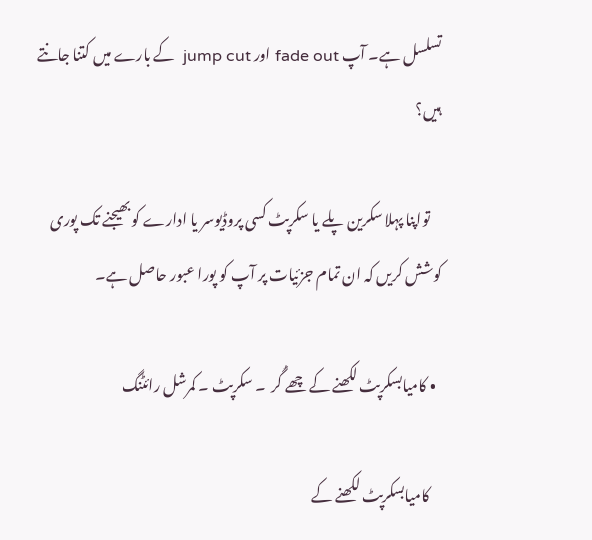تسلسل ہے۔ آپ fade out اور jump cut  کے بارے میں کتنا جانتے ہیں؟

    تواپنا پہلا سکرین پلے یا سکرپٹ کسی پروڈیوسر یا ادارے کو بھیجنے تک پوری کوشش کریں کہ ان تمام جزئیات پر آپ کو پورا عبور حاصل ہے۔

  • کامیابسکرپٹ لکھنے کے چھے گُر  ۔ سکرپٹ ۔ کمرشل رائٹنگ

    کامیابسکرپٹ لکھنے کے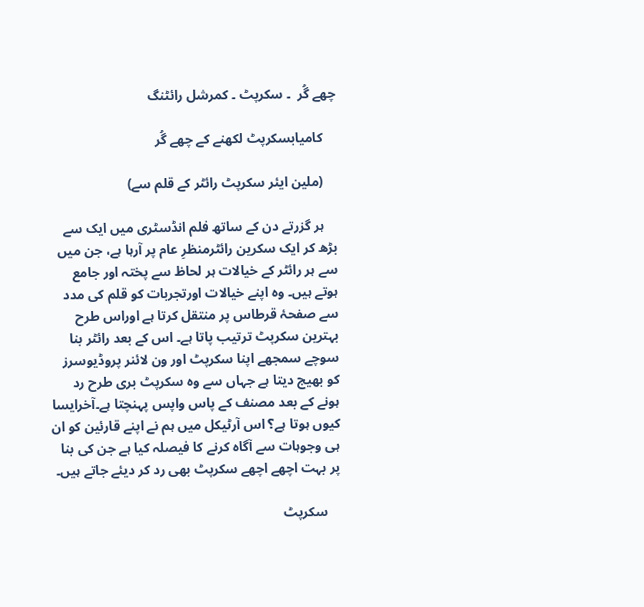چھے گُر  ۔ سکرپٹ ۔ کمرشل رائٹنگ

    کامیابسکرپٹ لکھنے کے چھے گُر

    (ملین ایئر سکرپٹ رائٹر کے قلم سے)

    ہر گزرتے دن کے ساتھ فلم انڈسٹری میں ایک سے بڑھ کر ایک سکرین رائٹرمنظرِ عام پر آرہا ہے، جن میں سے ہر رائٹر کے خیالات ہر لحاظ سے پختہ اور جامع ہوتے ہیں۔ وہ اپنے خیالات اورتجربات کو قلم کی مدد سے صفحۂ قرطاس پر منتقل کرتا ہے اوراس طرح بہترین سکرپٹ ترتیب پاتا ہے۔ اس کے بعد رائٹر بنا سوچے سمجھے اپنا سکرپٹ اور ون لائنر پروڈیوسرز کو بھیج دیتا ہے جہاں سے وہ سکرپٹ بری طرح رد ہونے کے بعد مصنف کے پاس واپس پہنچتا ہے۔آخرایسا کیوں ہوتا ہے؟ اس آرٹیکل میں ہم نے اپنے قارئین کو ان ہی وجوہات سے آگاہ کرنے کا فیصلہ کیا ہے جن کی بنا پر بہت اچھے اچھے سکرپٹ بھی رد کر دیئے جاتے ہیں۔

    سکرپٹ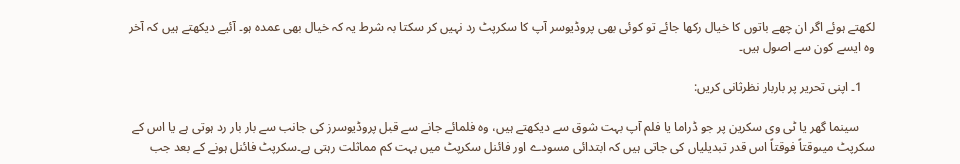لکھتے ہوئے اگر ان چھے باتوں کا خیال رکھا جائے تو کوئی بھی پروڈیوسر آپ کا سکرپٹ رد نہیں کر سکتا بہ شرط یہ کہ خیال بھی عمدہ ہو۔ آئیے دیکھتے ہیں کہ آخر وہ ایسے کون سے اصول ہیں۔

    1۔ اپنی تحریر پر باربار نظرثانی کریں:

     سینما گھر یا ٹی وی سکرین پر جو ڈراما یا فلم آپ بہت شوق سے دیکھتے ہیں، وہ فلمائے جانے سے قبل پروڈیوسرز کی جانب سے بار بار رد ہوتی ہے یا اس کے سکرپٹ میںوقتاً فوقتاً اس قدر تبدیلیاں کی جاتی ہیں کہ ابتدائی مسودے اور فائنل سکرپٹ میں بہت کم مماثلت رہتی ہے۔سکرپٹ فائنل ہونے کے بعد جب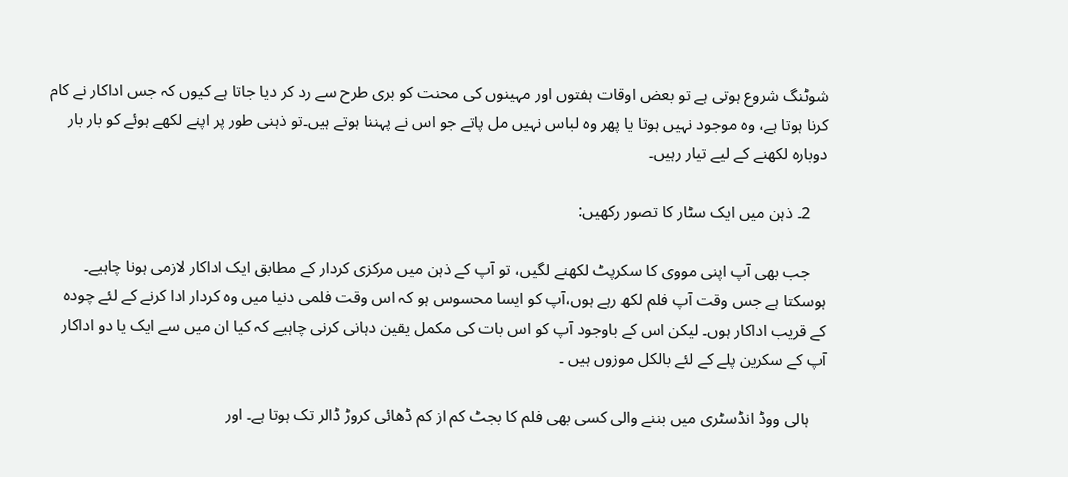شوٹنگ شروع ہوتی ہے تو بعض اوقات ہفتوں اور مہینوں کی محنت کو بری طرح سے رد کر دیا جاتا ہے کیوں کہ جس اداکار نے کام کرنا ہوتا ہے، وہ موجود نہیں ہوتا یا پھر وہ لباس نہیں مل پاتے جو اس نے پہننا ہوتے ہیں۔تو ذہنی طور پر اپنے لکھے ہوئے کو بار بار دوبارہ لکھنے کے لیے تیار رہیں۔

    2۔ ذہن میں ایک سٹار کا تصور رکھیں:

    جب بھی آپ اپنی مووی کا سکرپٹ لکھنے لگیں، تو آپ کے ذہن میں مرکزی کردار کے مطابق ایک اداکار لازمی ہونا چاہیے۔ ہوسکتا ہے جس وقت آپ فلم لکھ رہے ہوں،آپ کو ایسا محسوس ہو کہ اس وقت فلمی دنیا میں وہ کردار ادا کرنے کے لئے چودہ کے قریب اداکار ہوں۔ لیکن اس کے باوجود آپ کو اس بات کی مکمل یقین دہانی کرنی چاہیے کہ کیا ان میں سے ایک یا دو اداکار آپ کے سکرین پلے کے لئے بالکل موزوں ہیں ۔

    ہالی ووڈ انڈسٹری میں بننے والی کسی بھی فلم کا بجٹ کم از کم ڈھائی کروڑ ڈالر تک ہوتا ہے۔ اور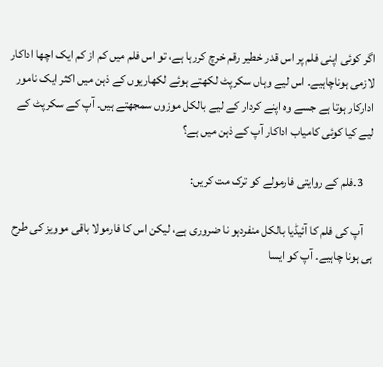اگر کوئی اپنی فلم پر اس قدر خطیر رقم خرچ کررہا ہے، تو اس فلم میں کم از کم ایک اچھا اداکار لازمی ہوناچاہیے۔ اس لیے وہاں سکرپٹ لکھتے ہوئے لکھاریوں کے ذہن میں اکثر ایک نامور ادارکار ہوتا ہے جسے وہ اپنے کردار کے لیے بالکل موزوں سمجھتے ہیں۔ آپ کے سکرپٹ کے لیے کیا کوئی کامیاب اداکار آپ کے ذہن میں ہے؟

    3۔فلم کے روایتی فارمولے کو ترک مت کریں:

    آپ کی فلم کا آئیڈیا بالکل منفردہو نا ضروری ہے، لیکن اس کا فارمولا باقی موویز کی طرح ہی ہونا چاہیے۔ آپ کو ایسا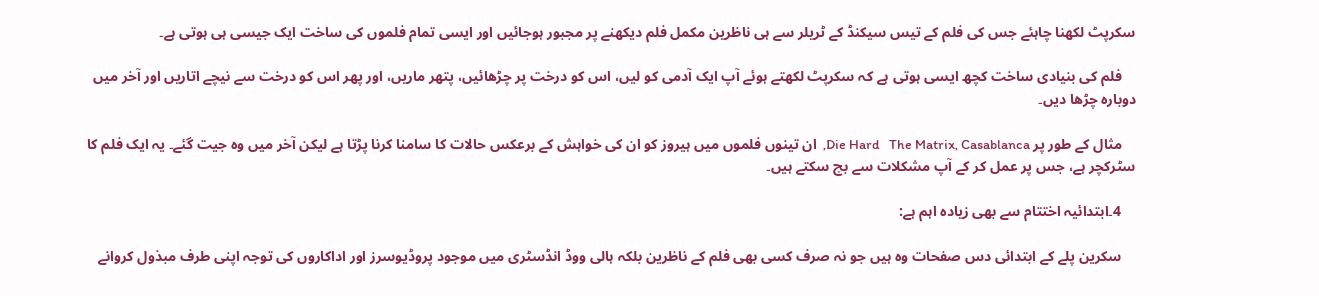سکرپٹ لکھنا چاہئے جس کی فلم کے تیس سیکنڈ کے ٹریلر سے ہی ناظرین مکمل فلم دیکھنے پر مجبور ہوجائیں اور ایسی تمام فلموں کی ساخت ایک جیسی ہی ہوتی ہے۔

    فلم کی بنیادی ساخت کچھ ایسی ہوتی ہے کہ سکرپٹ لکھتے ہوئے آپ ایک آدمی کو لیں، اس کو درخت پر چڑھائیں، پتھر ماریں، اور پھر اس کو درخت سے نیچے اتاریں اور آخر میں دوبارہ چڑھا دیں۔

    مثال کے طور پر Die Hard   The Matrix, Casablanca,  ان تینوں فلموں میں ہیروز کو ان کی خواہش کے برعکس حالات کا سامنا کرنا پڑتا ہے لیکن آخر میں وہ جیت گئے۔ یہ ایک فلم کا سٹرکچر ہے، جس پر عمل کر کے آپ مشکلات سے بچ سکتے ہیں۔

    4۔ابتدائیہ اختتام سے بھی زیادہ اہم ہے:

    سکرین پلے کے ابتدائی دس صفحات وہ ہیں جو نہ صرف کسی بھی فلم کے ناظرین بلکہ ہالی ووڈ انڈسٹری میں موجود پروڈیوسرز اور اداکاروں کی توجہ اپنی طرف مبذول کروانے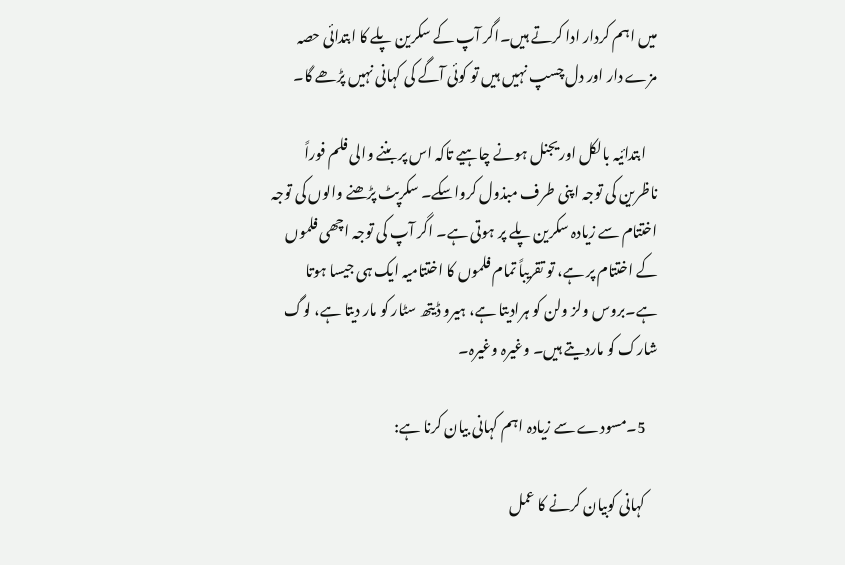میں اہم کردار ادا کرتے ہیں۔اگر آپ کے سکرین پلے کا ابتدائی حصہ مزے دار اور دل چسپ نہیں ہیں تو کوئی آگے کی کہانی نہیں پڑھے گا۔

    ابتدائیہ بالکل اوریجنل ہونے چاہیے تاکہ اس پر بننے والی فلم فوراً ناظرین کی توجہ اپنی طرف مبذول کرواسکے۔ سکرپٹ پڑھنے والوں کی توجہ اختتام سے زیادہ سکرین پلے پر ہوتی ہے۔ اگر آپ کی توجہ اچھی فلموں کے اختتام پر ہے، تو تقریباً تمام فلموں کا اختتامیہ ایک ہی جیسا ہوتا ہے۔بروس ولز ولن کو ہرادیتا ہے، ہیرو ڈیتھ سٹار کو مار دیتا ہے، لوگ شارک کو ماردیتے ہیں۔ وغیرہ وغیرہ۔

    5۔مسودے سے زیادہ اہم کہانی بیان کرنا ہے:

    کہانی کوبیان کرنے کا عمل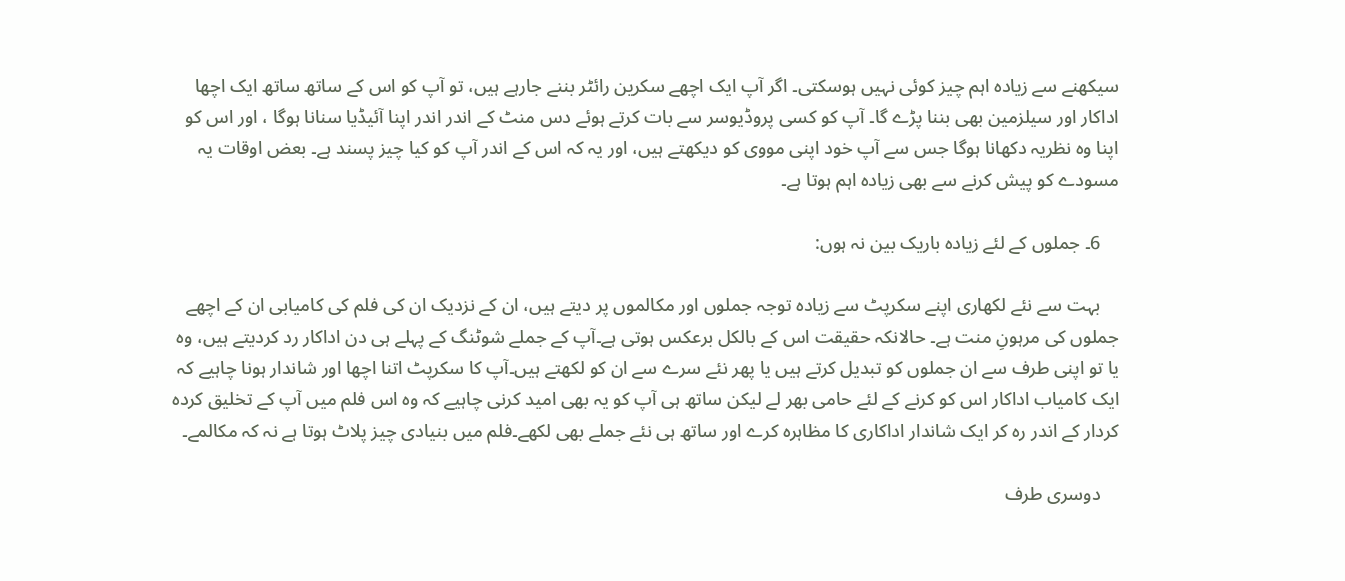سیکھنے سے زیادہ اہم چیز کوئی نہیں ہوسکتی۔ اگر آپ ایک اچھے سکرین رائٹر بننے جارہے ہیں، تو آپ کو اس کے ساتھ ساتھ ایک اچھا اداکار اور سیلزمین بھی بننا پڑے گا۔ آپ کو کسی پروڈیوسر سے بات کرتے ہوئے دس منٹ کے اندر اندر اپنا آئیڈیا سنانا ہوگا ، اور اس کو اپنا وہ نظریہ دکھانا ہوگا جس سے آپ خود اپنی مووی کو دیکھتے ہیں، اور یہ کہ اس کے اندر آپ کو کیا چیز پسند ہے۔ بعض اوقات یہ مسودے کو پیش کرنے سے بھی زیادہ اہم ہوتا ہے۔

    6۔ جملوں کے لئے زیادہ باریک بین نہ ہوں:

    بہت سے نئے لکھاری اپنے سکرپٹ سے زیادہ توجہ جملوں اور مکالموں پر دیتے ہیں، ان کے نزدیک ان کی فلم کی کامیابی ان کے اچھے جملوں کی مرہونِ منت ہے۔ حالانکہ حقیقت اس کے بالکل برعکس ہوتی ہے۔آپ کے جملے شوٹنگ کے پہلے ہی دن اداکار رد کردیتے ہیں، وہ یا تو اپنی طرف سے ان جملوں کو تبدیل کرتے ہیں یا پھر نئے سرے سے ان کو لکھتے ہیں۔آپ کا سکرپٹ اتنا اچھا اور شاندار ہونا چاہیے کہ ایک کامیاب اداکار اس کو کرنے کے لئے حامی بھر لے لیکن ساتھ ہی آپ کو یہ بھی امید کرنی چاہیے کہ وہ اس فلم میں آپ کے تخلیق کردہ کردار کے اندر رہ کر ایک شاندار اداکاری کا مظاہرہ کرے اور ساتھ ہی نئے جملے بھی لکھے۔فلم میں بنیادی چیز پلاٹ ہوتا ہے نہ کہ مکالمے۔

    دوسری طرف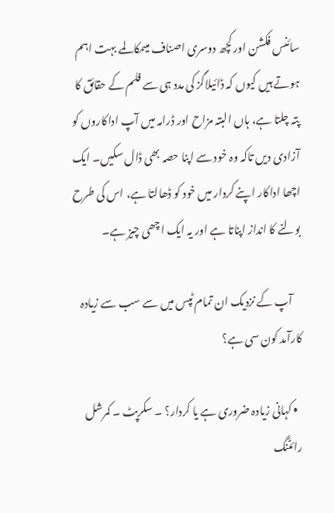سائنس فکشن اور کچھ دوسری اصناف میںمکالمے بہت اہم ہوتے ہیں کیوں کہ ڈائیلاگز کی مدد ہی سے فلم کے حقائق کا پتہ چلتا ہے، ہاں البتہ مزاح اور ڈرامہ میں آپ اداکاروں کو آزادی دیں تاکہ وہ خود سے اپنا حصہ بھی ڈال سکیں۔ ایک اچھا اداکار اپنے کردار میں خود کو ڈھالتا ہے، اس کی طرح بولنے کا انداز اپناتا ہے اور یہ ایک اچھی چیز ہے۔

    آپ کے نزدیک ان تمام ٹپس میں سے سب سے زیادہ کارآمد کون سی ہے؟

  • کہانی زیادہ ضروری ہے یا کردار؟ ۔ سکرپٹ ۔ کمرشل رائٹنگ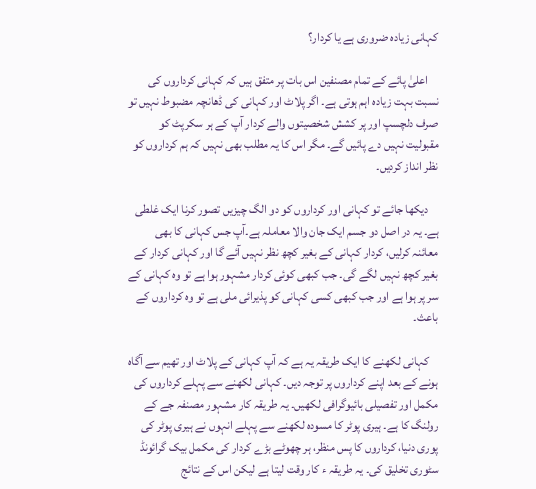کہانی زیادہ ضروری ہے یا کردار؟

    اعلیٰ پائے کے تمام مصنفین اس بات پر متفق ہیں کہ کہانی کرداروں کی نسبت بہت زیادہ اہم ہوتی ہے۔ اگر پلاٹ اور کہانی کی ڈھانچہ مضبوط نہیں تو صرف دلچسپ اور پر کشش شخصیتوں والے کردار آپ کے ہر سکرپٹ کو مقبولیت نہیں دے پائیں گے۔ مگر اس کا یہ مطلب بھی نہیں کہ ہم کرداروں کو نظر انداز کردیں۔

    دیکھا جائے تو کہانی اور کرداروں کو دو الگ چیزیں تصور کرنا ایک غلطی ہے۔ یہ در اصل دو جسم ایک جان والا معاملہ ہے۔آپ جس کہانی کا بھی معائنہ کرلیں، کردار کہانی کے بغیر کچھ نظر نہیں آئے گا اور کہانی کردار کے بغیر کچھ نہیں لگے گی۔ جب کبھی کوئی کردار مشہور ہوا ہے تو وہ کہانی کے سر پر ہوا ہے اور جب کبھی کسی کہانی کو پذیرائی ملی ہے تو وہ کرداروں کے باعث۔

    کہانی لکھنے کا ایک طریقہ یہ ہے کہ آپ کہانی کے پلاٹ اور تھیم سے آگاہ ہونے کے بعد اپنے کرداروں پر توجہ دیں۔ کہانی لکھنے سے پہلے کرداروں کی مکمل اور تفصیلی بائیوگرافی لکھیں۔ یہ طریقہ کار مشہور مصنفہ جے کے رولنگ کا ہے۔ ہیری پوٹر کا مسودہ لکھنے سے پہلے انہوں نے ہیری پوٹر کی پوری دنیا، کرداروں کا پس منظر، ہر چھوٹے بڑے کردار کی مکمل بیک گرائونڈ سٹوری تخلیق کی۔ یہ طریقہ ء کار وقت لیتا ہے لیکن اس کے نتائج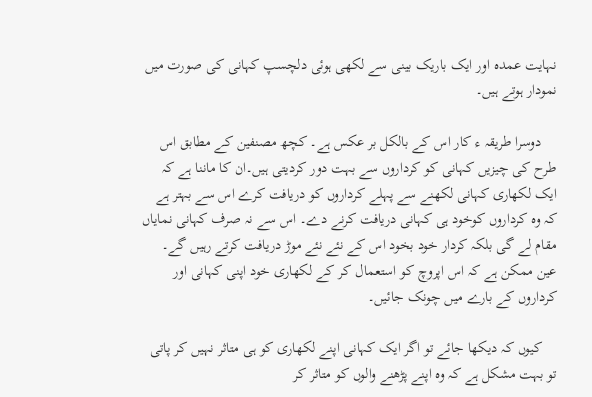نہایت عمدہ اور ایک باریک بینی سے لکھی ہوئی دلچسپ کہانی کی صورت میں نمودار ہوتے ہیں۔

    دوسرا طریقہ ء کار اس کے بالکل بر عکس ہے۔ کچھ مصنفین کے مطابق اس طرح کی چیزیں کہانی کو کرداروں سے بہت دور کردیتی ہیں۔ان کا ماننا ہے کہ ایک لکھاری کہانی لکھنے سے پہلے کرداروں کو دریافت کرے اس سے بہتر ہے کہ وہ کرداروں کوخود ہی کہانی دریافت کرنے دے۔ اس سے نہ صرف کہانی نمایاں مقام لے گی بلکہ کردار خود بخود اس کے نئے نئے موڑ دریافت کرتے رہیں گے۔ عین ممکن ہے کہ اس اپروچ کو استعمال کر کے لکھاری خود اپنی کہانی اور کرداروں کے بارے میں چونک جائیں۔

    کیوں کہ دیکھا جائے تو اگر ایک کہانی اپنے لکھاری کو ہی متاثر نہیں کر پاتی تو بہت مشکل ہے کہ وہ اپنے پڑھنے والوں کو متاثر کر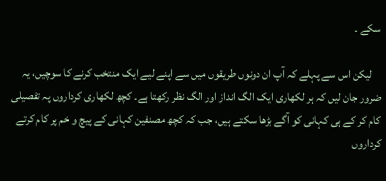سکے ۔

    لیکن اس سے پہلے کہ آپ ان دونوں طریقوں میں سے اپنے لیے ایک منتخب کرنے کا سوچیں، یہ ضرور جان لیں کہ ہر لکھاری ایک الگ انداز اور الگ نظر رکھتا ہے۔ کچھ لکھاری کرداروں پہ تفصیلی کام کر کے ہی کہانی کو آگے بڑھا سکتے ہیں، جب کہ کچھ مصنفین کہانی کے پیچ و خم پر کام کرتے کرداروں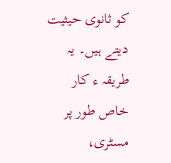کو ثانوی حیثیت دیتے ہیں۔ یہ طریقہ ء کار خاص طور پر مسٹری،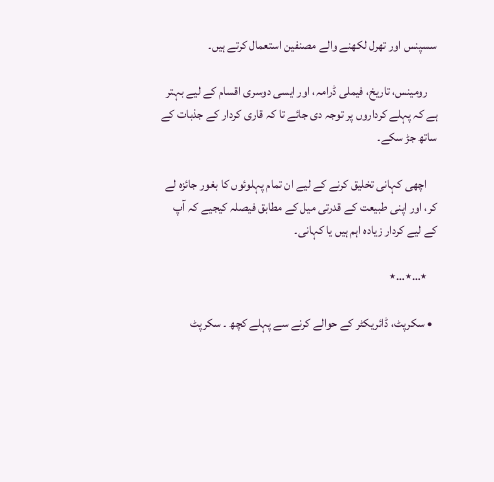سسپنس اور تھرل لکھنے والے مصنفین استعمال کرتے ہیں۔

    رومینس، تاریخ، فیملی ڈرامہ، اور ایسی دوسری اقسام کے لیے بہتر ہے کہ پہلے کرداروں پر توجہ دی جائے تا کہ قاری کردار کے جذبات کے ساتھ جڑ سکے۔

    اچھی کہانی تخلیق کرنے کے لیے ان تمام پہلوئوں کا بغور جائزہ لے کر، اور اپنی طبیعت کے قدرتی میل کے مطابق فیصلہ کیجیے کہ آپ کے لیے کردار زیادہ اہم ہیں یا کہانی۔

    ٭…٭…٭

  • سکرپٹ، ڈائریکٹر کے حوالے کرنے سے پہلے کچھ ۔ سکرپٹ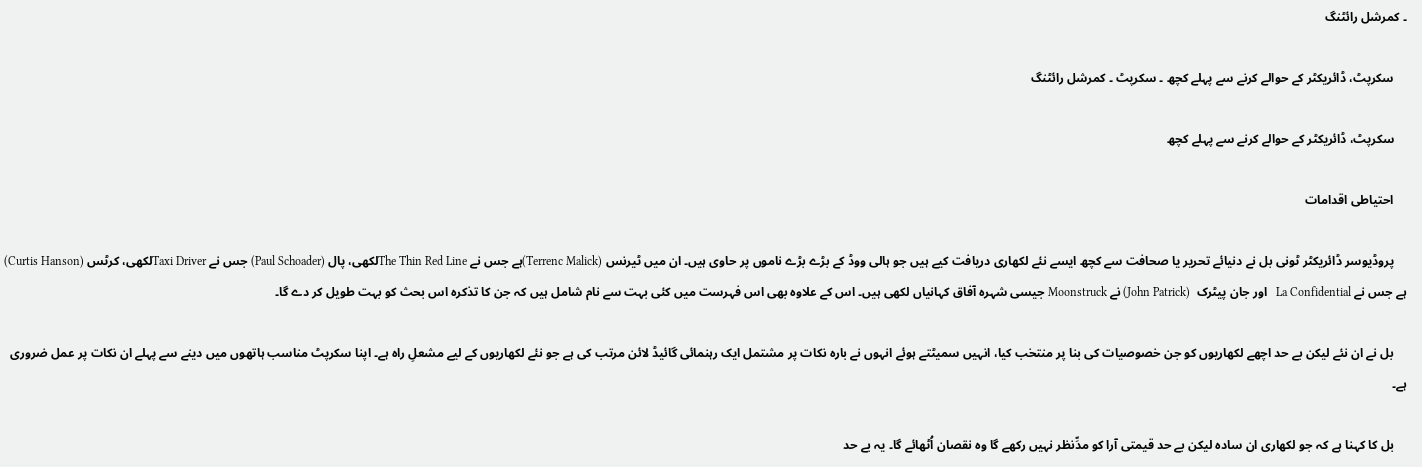۔ کمرشل رائٹنگ

    سکرپٹ، ڈائریکٹر کے حوالے کرنے سے پہلے کچھ ۔ سکرپٹ ۔ کمرشل رائٹنگ

    سکرپٹ، ڈائریکٹر کے حوالے کرنے سے پہلے کچھ

    احتیاطی اقدامات

    پروڈیوسر ڈائریکٹر ٹونی بل نے دنیائے تحریر یا صحافت سے کچھ ایسے نئے لکھاری دریافت کیے ہیں جو ہالی ووڈ کے بڑے بڑے ناموں پر حاوی ہیں۔ ان میں ٹیرنس (Terrenc Malick)ہے جس نے The Thin Red Lineلکھی، پال (Paul Schoader) جس نے Taxi Driverلکھی، کرٹس (Curtis Hanson) ہے جس نے La Confidential   اور جان پیٹرک  (John Patrick) نے Moonstruck جیسی شہرہ آفاق کہانیاں لکھی ہیں۔ اس کے علاوہ بھی اس فہرست میں کئی بہت سے نام شامل ہیں کہ جن کا تذکرہ اس بحث کو بہت طویل کر دے گا۔

    بل نے ان نئے لیکن بے حد اچھے لکھاریوں کو جن خصوصیات کی بنا پر منتخب کیا، انہیں سمیٹتے ہوئے انہوں نے بارہ نکات پر مشتمل ایک رہنمائی گائیڈ لائن مرتب کی ہے جو نئے لکھاریوں کے لیے مشعلِ راہ ہے۔ اپنا سکرپٹ مناسب ہاتھوں میں دینے سے پہلے ان نکات پر عمل ضروری ہے۔

    بل کا کہنا ہے کہ جو لکھاری ان سادہ لیکن بے حد قیمتی آرا کو مدِّنظر نہیں رکھے گا وہ نقصان اُٹھائے گا۔ یہ بے حد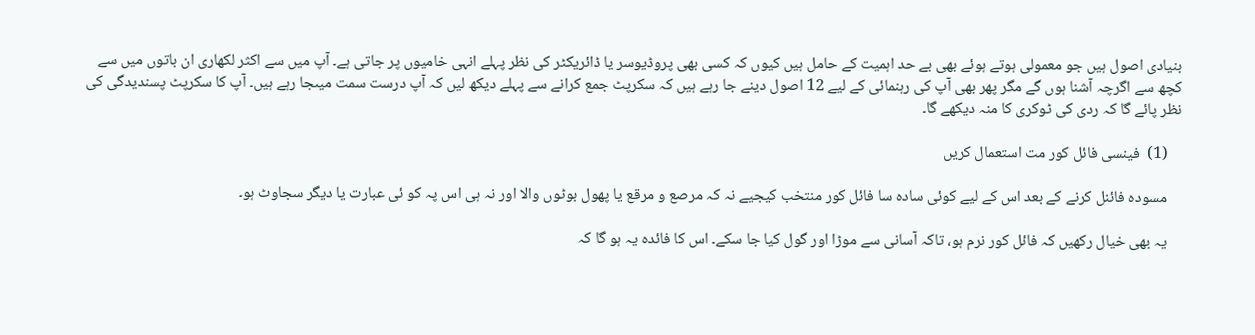بنیادی اصول ہیں جو معمولی ہوتے ہوئے بھی بے حد اہمیت کے حامل ہیں کیوں کہ کسی بھی پروڈیوسر یا ڈائریکٹر کی نظر پہلے انہی خامیوں پر جاتی ہے۔ آپ میں سے اکثر لکھاری ان باتوں میں سے کچھ سے اگرچہ آشنا ہوں گے مگر پھر بھی آپ کی رہنمائی کے لیے 12 اصول دینے جا رہے ہیں کہ سکرپٹ جمع کرانے سے پہلے دیکھ لیں کہ آپ درست سمت میںجا رہے ہیں۔ آپ کا سکرپٹ پسندیدگی کی نظر پائے گا کہ ردی کی ٹوکری کا منہ دیکھے گا۔

    (1)  فینسی فائل کور مت استعمال کریں

    مسودہ فائنل کرنے کے بعد اس کے لیے کوئی سادہ سا فائل کور منتخب کیجیے نہ کہ مرصع و مرقع یا پھول بوٹوں والا اور نہ ہی اس پہ کو ئی عبارت یا دیگر سجاوٹ ہو۔

    یہ بھی خیال رکھیں کہ فائل کور نرم ہو، تاکہ آسانی سے موڑا اور گول کیا جا سکے۔ اس کا فائدہ یہ ہو گا کہ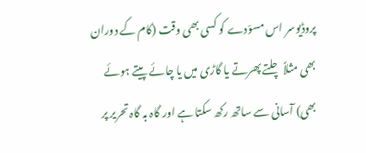پروڈیوسر اس مسوّدے کو کسی بھی وقت (کام کے دوران بھی مثلاً چلتے پھرتے یا گاڑی میں یا چائے پیتے ہوئے بھی) آسانی سے ساتھ رکھ سکتا ہے اور گاہ بہ گاہ تحریر پر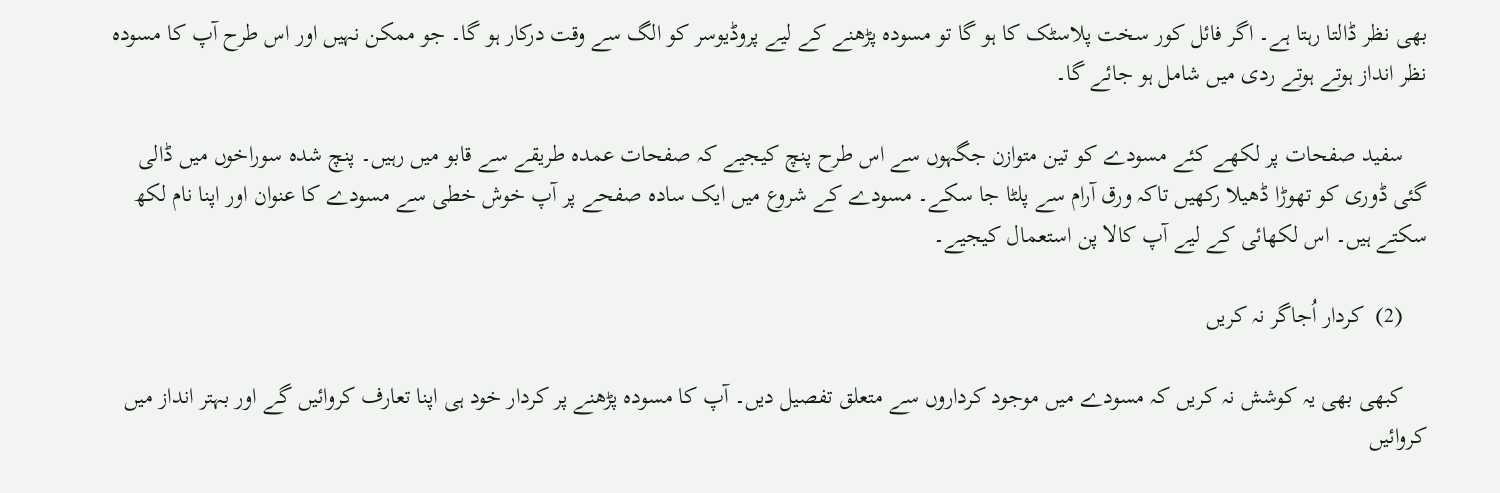بھی نظر ڈالتا رہتا ہے۔ اگر فائل کور سخت پلاسٹک کا ہو گا تو مسودہ پڑھنے کے لیے پروڈیوسر کو الگ سے وقت درکار ہو گا۔ جو ممکن نہیں اور اس طرح آپ کا مسودہ نظر انداز ہوتے ہوتے ردی میں شامل ہو جائے گا۔

    سفید صفحات پر لکھے کئے مسودے کو تین متوازن جگہوں سے اس طرح پنچ کیجیے کہ صفحات عمدہ طریقے سے قابو میں رہیں۔ پنچ شدہ سوراخوں میں ڈالی گئی ڈوری کو تھوڑا ڈھیلا رکھیں تاکہ ورق آرام سے پلٹا جا سکے۔ مسودے کے شروع میں ایک سادہ صفحے پر آپ خوش خطی سے مسودے کا عنوان اور اپنا نام لکھ سکتے ہیں۔ اس لکھائی کے لیے آپ کالا پن استعمال کیجیے۔

    (2)  کردار اُجاگر نہ کریں

    کبھی بھی یہ کوشش نہ کریں کہ مسودے میں موجود کرداروں سے متعلق تفصیل دیں۔ آپ کا مسودہ پڑھنے پر کردار خود ہی اپنا تعارف کروائیں گے اور بہتر انداز میں کروائیں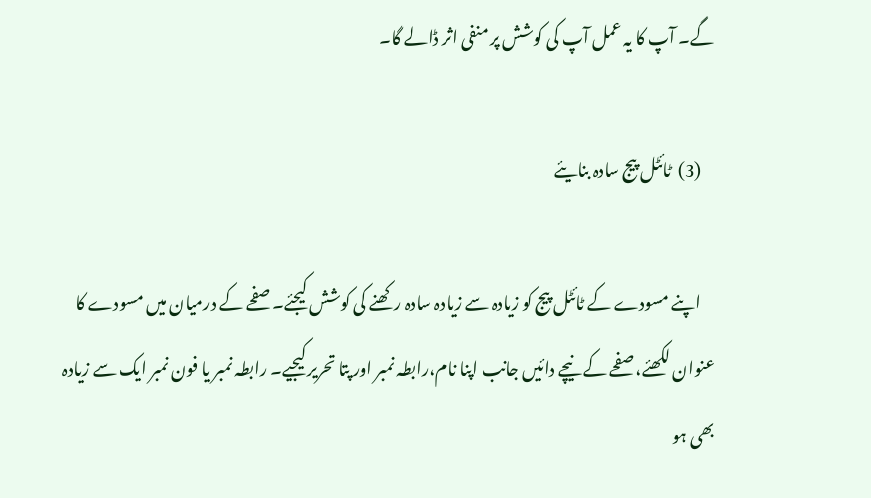گے۔ آپ کا یہ عمل آپ کی کوشش پر منفی اثر ڈالے گا۔

    (3)  ٹائٹل پیج سادہ بنایئے

    اپنے مسودے کے ٹائٹل پیج کو زیادہ سے زیادہ سادہ رکھنے کی کوشش کیجئے۔ صفحے کے درمیان میں مسودے کا عنوان لکھئے، صفحے کے نیچے دائیں جانب اپنا نام،رابطہ نمبر اور پتا تحریر کیجیے۔ رابطہ نمبر یا فون نمبر ایک سے زیادہ بھی ہو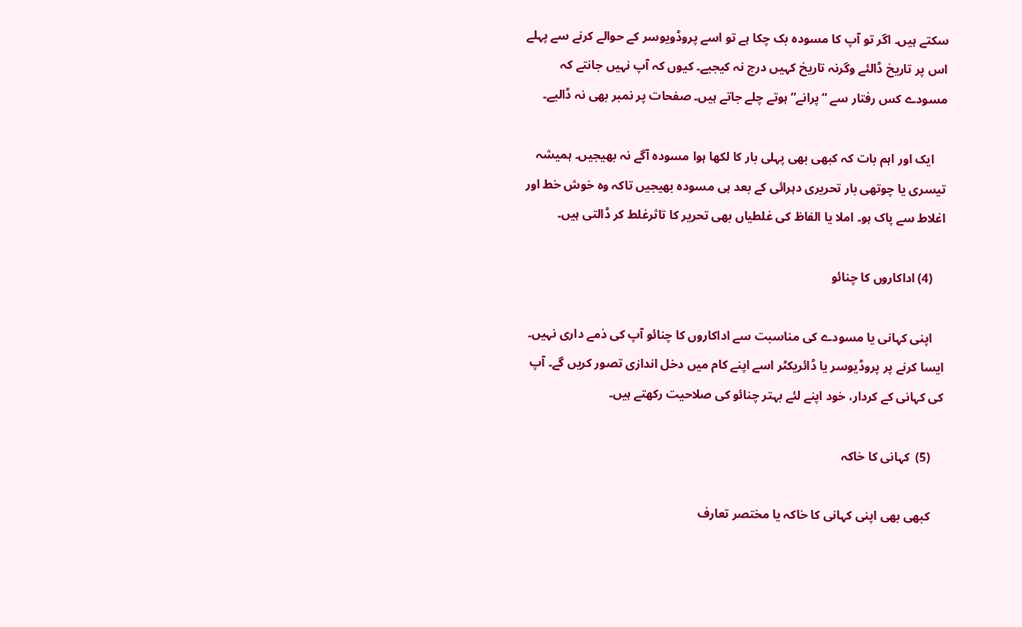سکتے ہیں۔ اگر تو آپ کا مسودہ بک چکا ہے تو اسے پروڈویوسر کے حوالے کرنے سے پہلے اس پر تاریخ ڈالئے وگرنہ تاریخ کہیں درج نہ کیجیے۔ کیوں کہ آپ نہیں جانتے کہ مسودے کس رفتار سے ”پرانے” ہوتے چلے جاتے ہیں۔ صفحات پر نمبر بھی نہ ڈالیے۔

    ایک اور اہم بات کہ کبھی بھی پہلی بار کا لکھا ہوا مسودہ آگے نہ بھیجیں۔ ہمیشہ تیسری یا چوتھی بار تحریری دہرائی کے بعد ہی مسودہ بھیجیں تاکہ وہ خوش خط اور اغلاط سے پاک ہو۔ املا یا الفاظ کی غلطیاں بھی تحریر کا تاثرغلط کر ڈالتی ہیں۔

    (4) اداکاروں کا چنائو

    اپنی کہانی یا مسودے کی مناسبت سے اداکاروں کا چنائو آپ کی ذمے داری نہیں۔ ایسا کرنے پر پروڈیوسر یا ڈائریکٹر اسے اپنے کام میں دخل اندازی تصور کریں گے۔ آپ کی کہانی کے کردار، خود اپنے لئے بہتر چنائو کی صلاحیت رکھتے ہیں۔

    (5)  کہانی کا خاکہ

    کبھی بھی اپنی کہانی کا خاکہ یا مختصر تعارف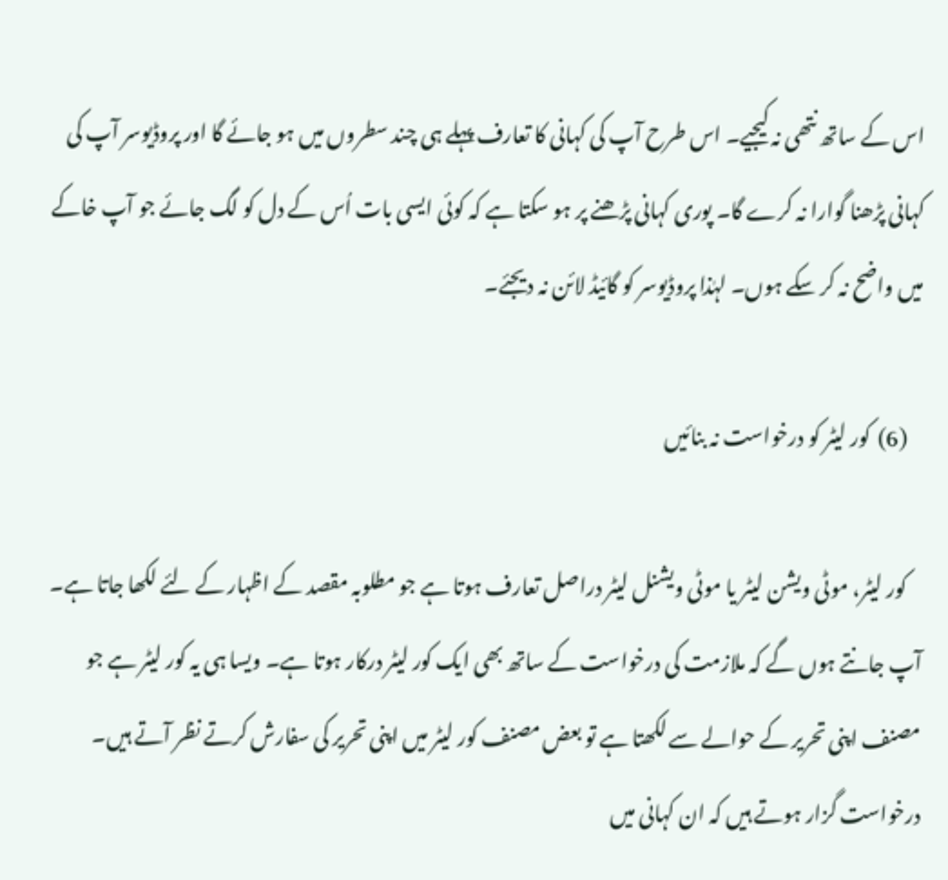اس کے ساتھ نتھی نہ کیجیے۔ اس طرح آپ کی کہانی کا تعارف پہلے ہی چند سطروں میں ہو جائے گا اور پروڈیوسر آپ کی کہانی پڑھنا گوارا نہ کرے گا۔ پوری کہانی پڑھنے پر ہو سکتا ہے کہ کوئی ایسی بات اُس کے دل کو لگ جائے جو آپ خاکے میں واضح نہ کر سکے ہوں۔ لہٰذا پروڈیوسر کو گائیڈ لائن نہ دیجئے۔

    (6)  کور لیٹر کو درخواست نہ بنائیں

    کور لیٹر، موٹی ویشن لیٹر یا موٹی ویشنل لیٹر دراصل تعارف ہوتا ہے جو مطلوبہ مقصد کے اظہار کے لئے لکھا جاتا ہے۔ آپ جانتے ہوں گے کہ ملازمت کی درخواست کے ساتھ بھی ایک کور لیٹر درکار ہوتا ہے۔ ویسا ہی یہ کور لیٹر ہے جو مصنف اپنی تحریر کے حوالے سے لکھتا ہے تو بعض مصنف کور لیٹر میں اپنی تحریر کی سفارش کرتے نظر آتے ہیں۔ درخواست گزار ہوتے ہیں کہ ان کہانی میں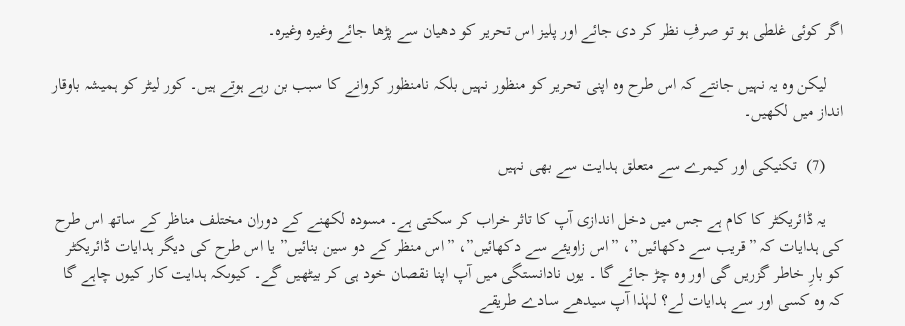اگر کوئی غلطی ہو تو صرفِ نظر کر دی جائے اور پلیز اس تحریر کو دھیان سے پڑھا جائے وغیرہ وغیرہ۔

    لیکن وہ یہ نہیں جانتے کہ اس طرح وہ اپنی تحریر کو منظور نہیں بلکہ نامنظور کروانے کا سبب بن رہے ہوتے ہیں۔ کور لیٹر کو ہمیشہ باوقار  انداز میں لکھیں۔

    (7)  تکنیکی اور کیمرے سے متعلق ہدایت سے بھی نہیں

    یہ ڈائریکٹر کا کام ہے جس میں دخل اندازی آپ کا تاثر خراب کر سکتی ہے۔ مسودہ لکھنے کے دوران مختلف مناظر کے ساتھ اس طرح کی ہدایات کہ ”قریب سے دکھائیں”، ”اس زاویئے سے دکھائیں”، ”اس منظر کے دو سین بنائیں” یا اس طرح کی دیگر ہدایات ڈائریکٹر کو بارِ خاطر گزریں گی اور وہ چڑ جائے گا ۔ یوں نادانستگی میں آپ اپنا نقصان خود ہی کر بیٹھیں گے۔ کیوںکہ ہدایت کار کیوں چاہے گا کہ وہ کسی اور سے ہدایات لے؟ لہٰذا آپ سیدھے سادے طریقے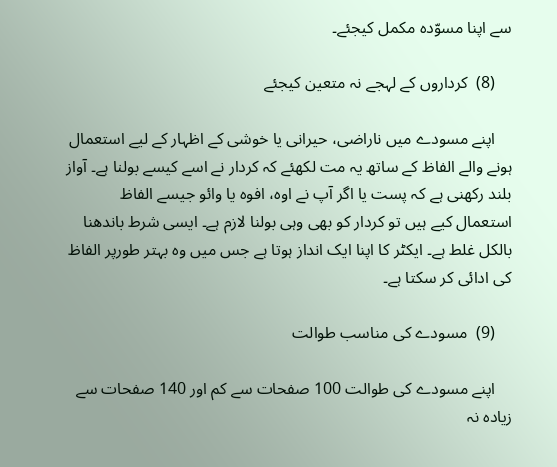سے اپنا مسوّدہ مکمل کیجئے۔

    (8)  کرداروں کے لہجے نہ متعین کیجئے

    اپنے مسودے میں ناراضی، حیرانی یا خوشی کے اظہار کے لیے استعمال ہونے والے الفاظ کے ساتھ یہ مت لکھئے کہ کردار نے اسے کیسے بولنا ہے۔ آواز بلند رکھنی ہے کہ پست یا اگر آپ نے اوہ، افوہ یا وائو جیسے الفاظ استعمال کیے ہیں تو کردار کو بھی وہی بولنا لازم ہے۔ ایسی شرط باندھنا بالکل غلط ہے۔ ایکٹر کا اپنا ایک انداز ہوتا ہے جس میں وہ بہتر طورپر الفاظ کی ادائی کر سکتا ہے۔

    (9)  مسودے کی مناسب طوالت

    اپنے مسودے کی طوالت 100 صفحات سے کم اور 140 صفحات سے زیادہ نہ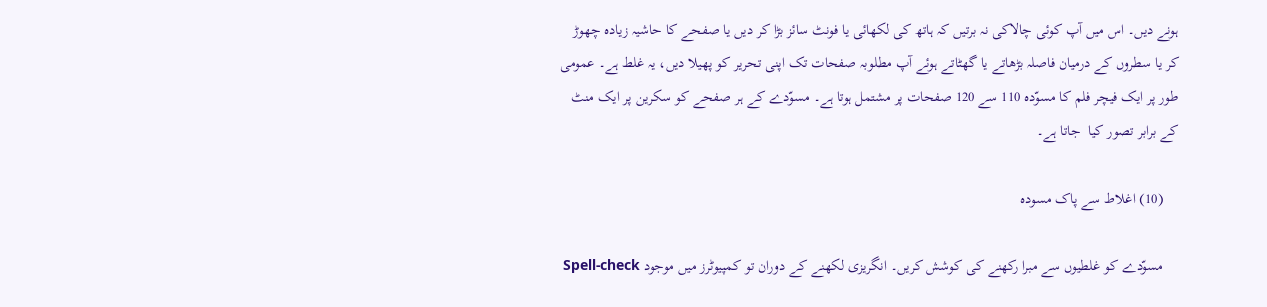ہونے دیں۔ اس میں آپ کوئی چالاکی نہ برتیں کہ ہاتھ کی لکھائی یا فونٹ سائز بڑا کر دیں یا صفحے کا حاشیہ زیادہ چھوڑ کر یا سطروں کے درمیان فاصلہ بڑھاتے یا گھٹاتے ہوئے آپ مطلوبہ صفحات تک اپنی تحریر کو پھیلا دیں، یہ غلط ہے۔ عمومی طور پر ایک فیچر فلم کا مسوّدہ 110 سے 120 صفحات پر مشتمل ہوتا ہے۔ مسوّدے کے ہر صفحے کو سکرین پر ایک منٹ کے برابر تصور کیا  جاتا ہے۔

    (10) اغلاط سے پاک مسودہ

    مسوّدے کو غلطیوں سے مبرا رکھنے کی کوشش کریں۔ انگریزی لکھنے کے دوران تو کمپیوٹرز میں موجود Spell-check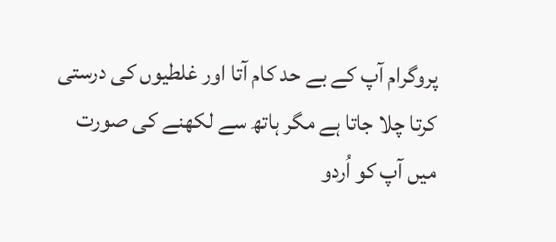پروگرام آپ کے بے حد کام آتا اور غلطیوں کی درستی کرتا چلا جاتا ہے مگر ہاتھ سے لکھنے کی صورت میں آپ کو اُردو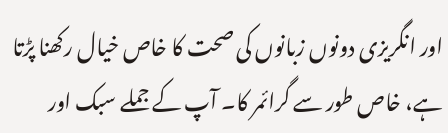اور انگریزی دونوں زبانوں کی صحت کا خاص خیال رکھنا پڑتا ہے، خاص طور سے گرائمر کا۔ آپ کے جملے سبک اور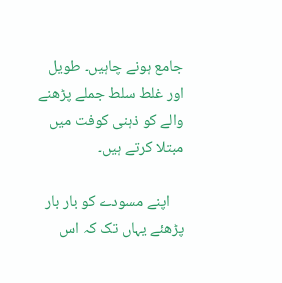جامع ہونے چاہیں۔ طویل اور غلط سلط جملے پڑھنے والے کو ذہنی کوفت میں مبتلا کرتے ہیں۔

    اپنے مسودے کو بار بار پڑھئے یہاں تک کہ اس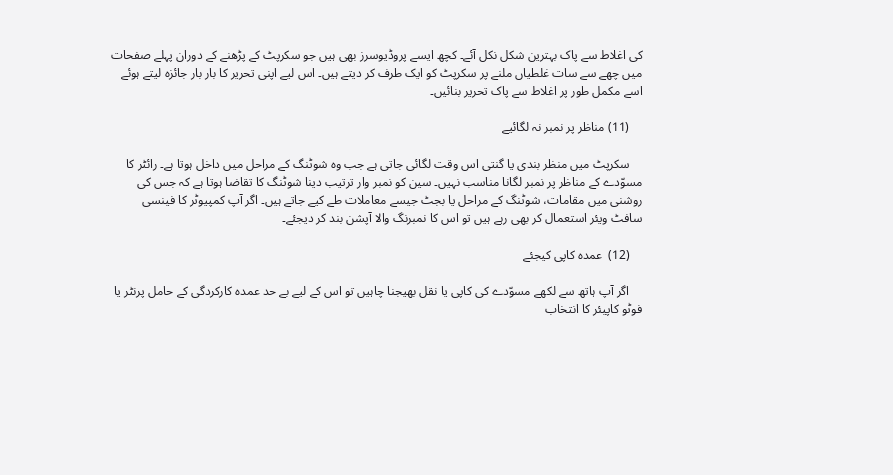کی اغلاط سے پاک بہترین شکل نکل آئے۔ کچھ ایسے پروڈیوسرز بھی ہیں جو سکرپٹ کے پڑھنے کے دوران پہلے صفحات میں چھے سے سات غلطیاں ملنے پر سکرپٹ کو ایک طرف کر دیتے ہیں۔ اس لیے اپنی تحریر کا بار بار جائزہ لیتے ہوئے اسے مکمل طور پر اغلاط سے پاک تحریر بنائیں۔

    (11) مناظر پر نمبر نہ لگائیے

    سکرپٹ میں منظر بندی یا گنتی اس وقت لگائی جاتی ہے جب وہ شوٹنگ کے مراحل میں داخل ہوتا ہے۔ رائٹر کا مسوّدے کے مناظر پر نمبر لگانا مناسب نہیں۔ سین کو نمبر وار ترتیب دینا شوٹنگ کا تقاضا ہوتا ہے کہ جس کی روشنی میں مقامات، شوٹنگ کے مراحل یا بجٹ جیسے معاملات طے کیے جاتے ہیں۔ اگر آپ کمپیوٹر کا فینسی سافٹ ویئر استعمال کر بھی رہے ہیں تو اس کا نمبرنگ والا آپشن بند کر دیجئے۔

    (12)  عمدہ کاپی کیجئے

    اگر آپ ہاتھ سے لکھے مسوّدے کی کاپی یا نقل بھیجنا چاہیں تو اس کے لیے بے حد عمدہ کارکردگی کے حامل پرنٹر یا فوٹو کاپیئر کا انتخاب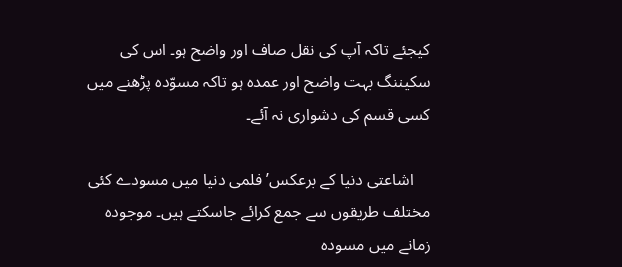کیجئے تاکہ آپ کی نقل صاف اور واضح ہو۔ اس کی سکیننگ بہت واضح اور عمدہ ہو تاکہ مسوّدہ پڑھنے میں کسی قسم کی دشواری نہ آئے۔

    اشاعتی دنیا کے برعکس’ فلمی دنیا میں مسودے کئی مختلف طریقوں سے جمع کرائے جاسکتے ہیں۔ موجودہ زمانے میں مسودہ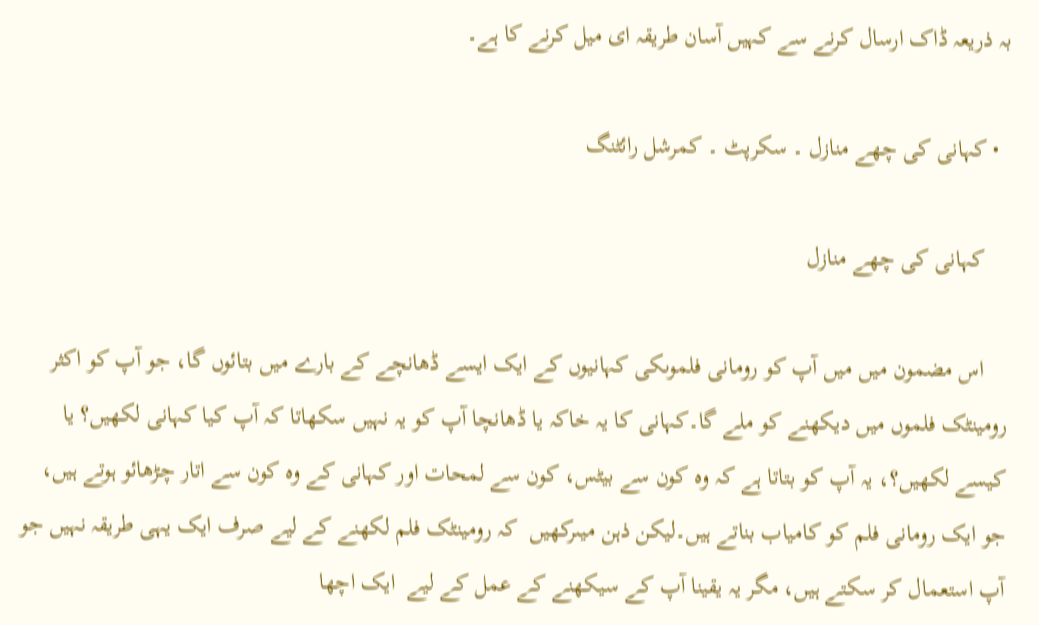بہ ذریعہ ڈاک ارسال کرنے سے کہیں آسان طریقہ ای میل کرنے کا ہے۔

  • کہانی کی چھے منازل ۔ سکرپٹ ۔ کمرشل رائٹنگ

    کہانی کی چھے منازل

    اس مضمون میں میں آپ کو رومانی فلموںکی کہانیوں کے ایک ایسے ڈھانچے کے بارے میں بتائوں گا، جو آپ کو اکثر رومینٹک فلموں میں دیکھنے کو ملے گا۔کہانی کا یہ خاکہ یا ڈھانچا آپ کو یہ نہیں سکھاتا کہ آپ کیا کہانی لکھیں؟ یا کیسے لکھیں؟، یہ آپ کو بتاتا ہے کہ وہ کون سے بیٹس، کون سے لمحات اور کہانی کے وہ کون سے اتار چڑھائو ہوتے ہیں، جو ایک رومانی فلم کو کامیاب بناتے ہیں۔لیکن ذہن میںرکھیں  کہ رومینٹک فلم لکھنے کے لیے صرف ایک یہی طریقہ نہیں جو آپ استعمال کر سکتے ہیں، مگر یہ یقینا آپ کے سیکھنے کے عمل کے لیے  ایک اچھا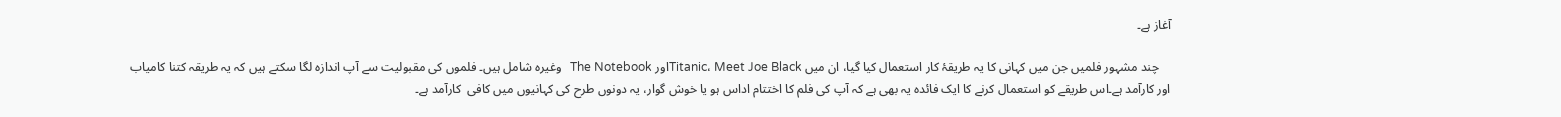آغاز ہے۔

    چند مشہور فلمیں جن میں کہانی کا یہ طریقۂ کار استعمال کیا گیا، ان میں Titanic، Meet Joe Blackاور The Notebook   وغیرہ شامل ہیں۔ فلموں کی مقبولیت سے آپ اندازہ لگا سکتے ہیں کہ یہ طریقہ کتنا کامیاب اور کارآمد ہے۔اس طریقے کو استعمال کرنے کا ایک فائدہ یہ بھی ہے کہ آپ کی فلم کا اختتام اداس ہو یا خوش گوار، یہ دونوں طرح کی کہانیوں میں کافی  کارآمد ہے۔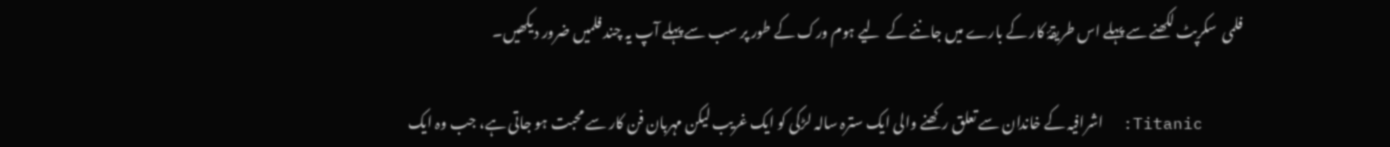فلمی  سکرپٹ لکھنے سے پہلے اس طریقۂ کار کے بارے میں جاننے کے  لیے ہوم ورک کے طور پر سب سے پہلے آپ یہ چند فلمیں ضرور دیکھیں۔

    Titanic:  اشرافیہ کے خاندان سے تعلق رکھنے والی ایک سترہ سالہ لڑکی کو ایک غریب لیکن مہربان فن کار سے محبت ہو جاتی ہے، جب وہ ایک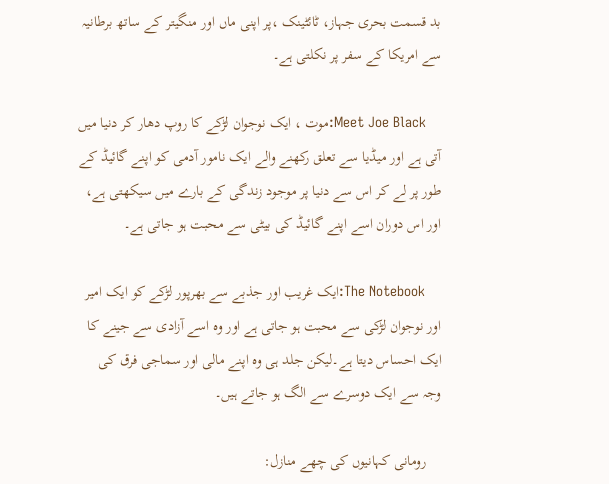بد قسمت بحری جہاز، ٹائٹینک ،پر اپنی ماں اور منگیتر کے ساتھ برطانیہ سے امریکا کے سفر پر نکلتی ہے۔

    Meet Joe Black:موت ، ایک نوجوان لڑکے کا روپ دھار کر دنیا میں آتی ہے اور میڈیا سے تعلق رکھنے والے ایک نامور آدمی کو اپنے گائیڈ کے طور پر لے کر اس سے دنیا پر موجود زندگی کے بارے میں سیکھتی ہے، اور اس دوران اسے اپنے گائیڈ کی بیٹی سے محبت ہو جاتی ہے۔

    The Notebook:ایک غریب اور جذبے سے بھرپور لڑکے کو ایک امیر اور نوجوان لڑکی سے محبت ہو جاتی ہے اور وہ اسے آزادی سے جینے کا ایک احساس دیتا ہے۔لیکن جلد ہی وہ اپنے مالی اور سماجی فرق کی وجہ سے ایک دوسرے سے الگ ہو جاتے ہیں۔

    رومانی کہانیوں کی چھے منازل: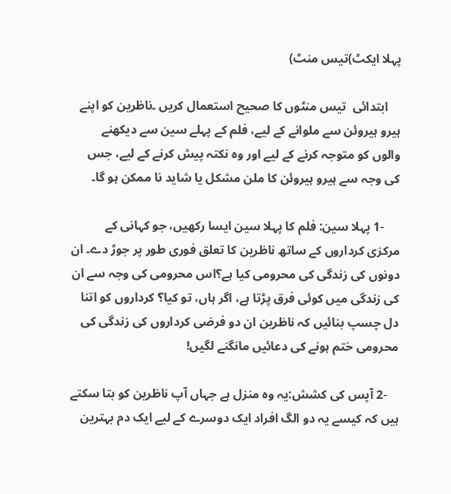پہلا ایکٹ)تیس منٹ)

    ابتدائی  تیس منٹوں کا صحیح استعمال کریں ۔ناظرین کو اپنے ہیرو ہیروئن سے ملوانے کے لیے، فلم کے پہلے سین سے دیکھنے والوں کو متوجہ کرنے کے لیے اور وہ نکتہ پیش کرنے کے لیے، جس کی وجہ سے ہیرو ہیروئن کا ملن مشکل یا شاید نا ممکن ہو گا۔

     -1 پہلا سین: فلم کا پہلا سین ایسا رکھیں، جو کہانی کے مرکزی کرداروں کے ساتھ ناظرین کا تعلق فوری طور پر جوڑ دے۔ ان دونوں کی زندگی کی محرومی کیا ہے؟اس محرومی کی وجہ سے ان کی زندگی میں کوئی فرق پڑتا ہے، اگر ہاں، تو کیا؟ کرداروں کو اتنا دل چسپ بنائیں کہ ناظرین ان دو فرضی کرداروں کی زندگی کی محرومی ختم ہونے کی دعائیں مانگنے لگیں!

    -2 آپس کی کشش:یہ وہ منزل ہے جہاں آپ ناظرین کو بتا سکتے ہیں کہ کیسے یہ دو الگ افراد ایک دوسرے کے لیے ایک دم بہترین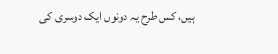ہیں، کس طرح یہ دونوں ایک دوسری کی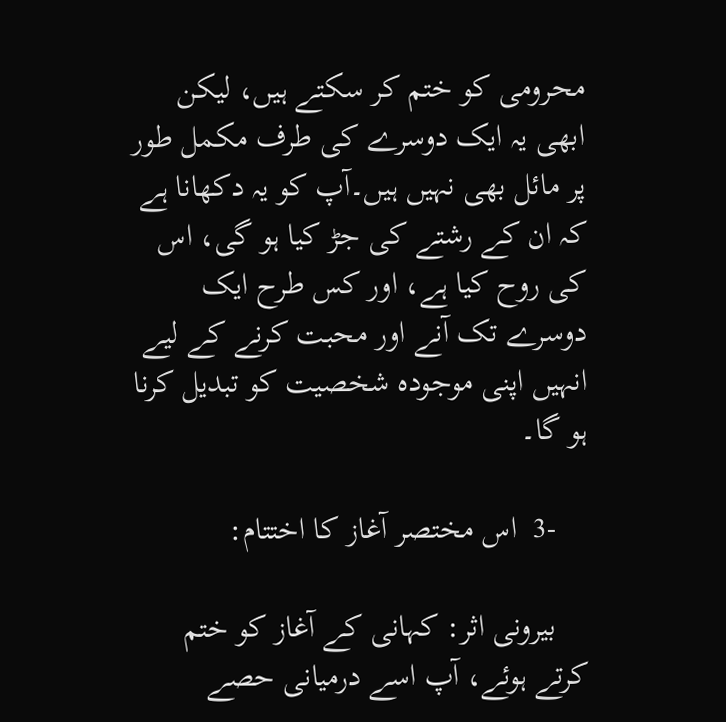محرومی کو ختم کر سکتے ہیں، لیکن ابھی یہ ایک دوسرے کی طرف مکمل طور پر مائل بھی نہیں ہیں۔آپ کو یہ دکھانا ہے کہ ان کے رشتے کی جڑ کیا ہو گی، اس کی روح کیا ہے، اور کس طرح ایک دوسرے تک آنے اور محبت کرنے کے لیے انہیں اپنی موجودہ شخصیت کو تبدیل کرنا ہو گا۔

    -3  اس مختصر آغاز کا اختتام:

    بیرونی اثر: کہانی کے آغاز کو ختم کرتے ہوئے، آپ اسے درمیانی حصے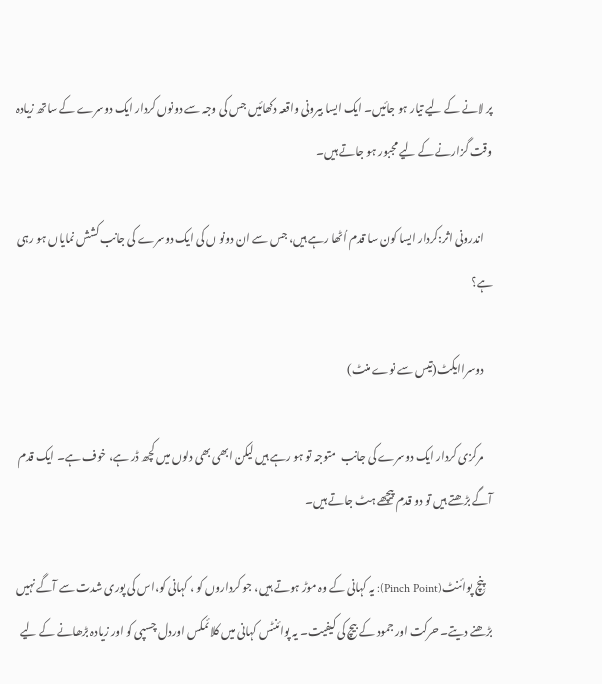پر لانے کے لیے تیار ہو جائیں۔ ایک ایسا بیرونی واقعہ دکھائیں جس کی وجہ سے دونوں کردار ایک دوسرے کے ساتھ زیادہ وقت گزارنے کے لیے مجبور ہو جاتے ہیں۔

    اندرونی اثر:کردار ایسا کون سا قدم اُٹھا رہے ہیں، جس سے ان دونو ں کی ایک دوسرے کی جانب کشش نمایاں ہو رہی ہے؟

    دوسراایکٹ(تیس سے نوے منٹ)

    مرکزی کردار ایک دوسرے کی جانب  متوجہ تو ہو رہے ہیں لیکن ابھی بھی دلوں میں کچھ ڈر ہے، خوف ہے۔ ایک قدم آگے بڑھتے ہیں تو دو قدم پیچھے ہٹ جاتے ہیں۔

    پِنچ پوائنٹ(Pinch Point): یہ کہانی کے وہ موڑ ہوتے ہیں، جو کرداروں کو ، کہانی کو،اس کی پوری شدت سے آگے نہیں بڑھنے دیتے۔ حرکت اور جمود کے بیچ کی کیفیت۔ یہ پوائنٹس کہانی میں کلائمکس اوردل چسپی کو اور زیادہ بڑھانے کے لیے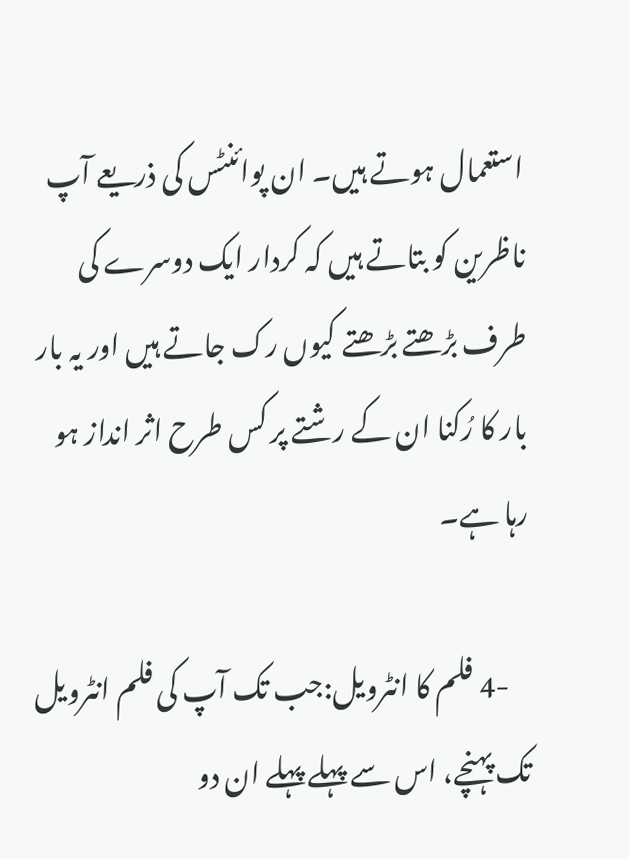استعمال ہوتے ہیں۔ ان پوائنٹس کی ذریعے آپ ناظرین کو بتاتے ہیں کہ کردار ایک دوسرے کی طرف بڑھتے بڑھتے کیوں رک جاتے ہیں اور یہ بار بار کا رُکنا ان کے رشتے پر کس طرح اثر انداز ہو رہا ہے۔

    -4 فلم کا انٹرویل:جب تک آپ کی فلم انٹرویل تک پہنچے، اس سے پہلے پہلے ان دو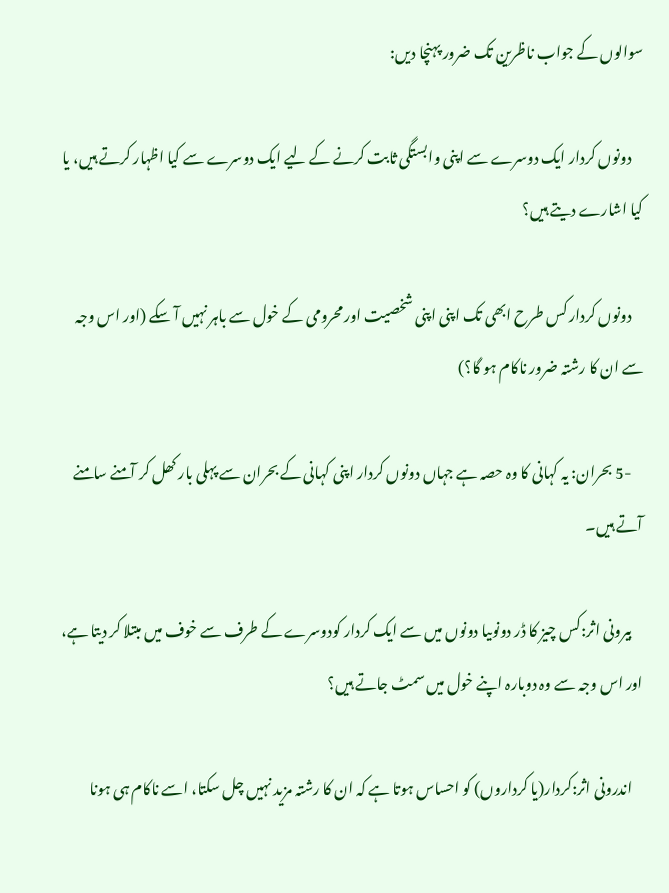سوالوں کے جواب ناظرین تک ضرور پہنچا دیں:

    دونوں کردار ایک دوسرے سے اپنی وابستگی ثابت کرنے کے لیے ایک دوسرے سے کیا اظہار کرتے ہیں، یا کیا اشارے دیتے ہیں؟

    دونوں کردار کس طرح ابھی تک اپنی اپنی شخصیت اور محرومی کے خول سے باہر نہیں آ سکے (اور اس وجہ سے ان کا رشتہ ضرور ناکام ہو گا؟)

    -5 بحران: یہ کہانی کا وہ حصہ ہے جہاں دونوں کردار اپنی کہانی کے بحران سے پہلی بار کھل کر آمنے سامنے آتے ہیں۔

    بیرونی اثر:کس چیز کا ڈر دونوںیا دونوں میں سے ایک کردار کودوسرے کے طرف سے خوف میں مبتلا کر دیتا ہے، اور اس وجہ سے وہ دوبارہ اپنے خول میں سمٹ جاتے ہیں؟

    اندرونی اثر:کردار(یا کرداروں) کو احساس ہوتا ہے کہ ان کا رشتہ مزید نہیں چل سکتا، اسے ناکام ہی ہونا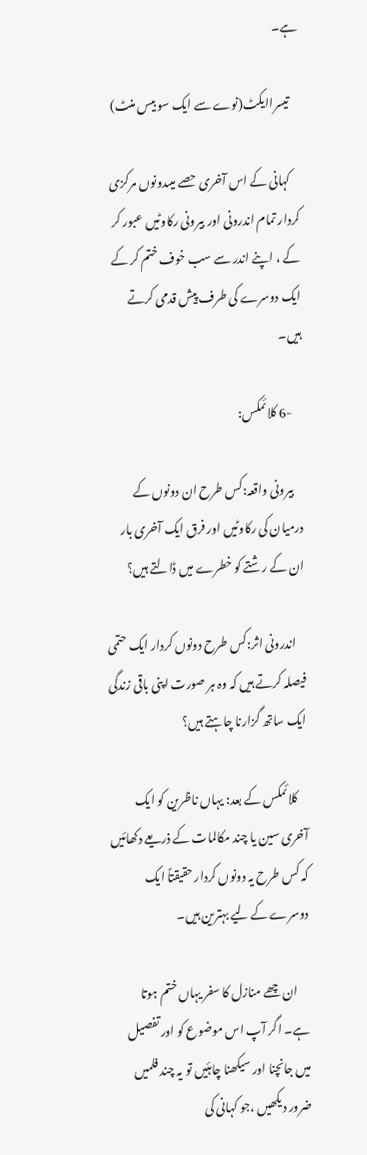ہے۔

    تیسراایکٹ(نوے سے ایک سو بیس منٹ)

    کہانی کے اس آخری حصے میںدونوں مرکزی کردار تمام اندرونی اور بیرونی رکاوٹیں عبور کر کے ، اپنے اندر سے سب خوف ختم کر کے ایک دوسرے کی طرف پیش قدمی کرتے ہیں۔

    -6 کلائمکس:

    بیرونی واقعہ:کس طرح ان دونوں کے درمیان کی رکاوٹیں اور فرق ایک آخری بار ان کے رشتے کو خطرے میں ڈالتے ہیں؟

    اندرونی اثر:کس طرح دونوں کردار ایک حتمی فیصلہ کرتے ہیں کہ وہ ہر صورت اپنی باقی زندگی ایک ساتھ گزارنا چاہتے ہیں؟

    کلائمکس کے بعد: یہاں ناظرین کو ایک آخری سین یا چند مکالمات کے ذریعے دکھائیں کہ کس طرح یہ دونوں کردار حقیقتاً ایک دوسرے کے لیے بہترین ہیں۔

     ان چھے منازل کا سفر یہاں ختم ہوتا ہے۔ اگر آپ اس موضوع کو اور تفصیل میں جانچنا اور سیکھنا چاہئیں تو یہ چند فلمیں ضرور دیکھیں ،جو کہانی کی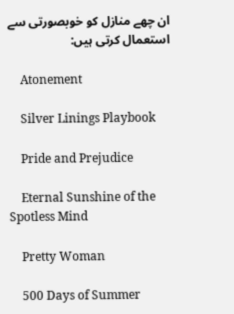ان چھے منازل کو خوبصورتی سے استعمال کرتی ہیں:

    Atonement

    Silver Linings Playbook

    Pride and Prejudice

    Eternal Sunshine of the Spotless Mind

    Pretty Woman

    500 Days of Summer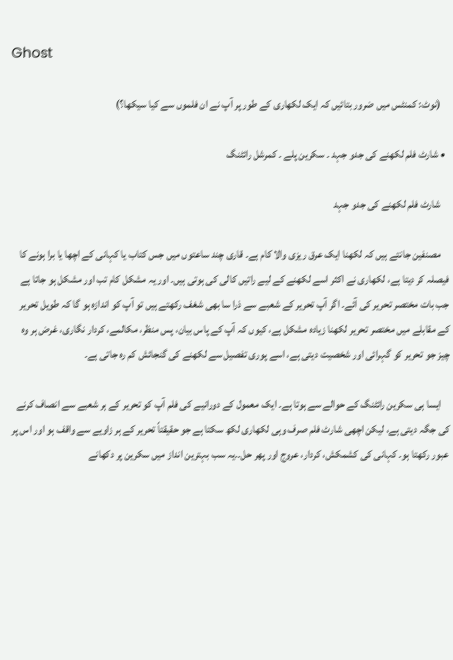Ghost

    (نوٹ: کمنٹس میں ضرور بتائیں کہ ایک لکھاری کے طور پر آپ نے ان فلموں سے کیا سیکھا؟)

  • شارٹ فلم لکھنے کی جدو جہد ۔ سکرین پلے ۔ کمرشل رائٹنگ

    شارٹ فلم لکھنے کی جدو جہد

    مصنفین جانتے ہیں کہ لکھنا ایک عرق ریزی والا کام ہے۔ قاری چند ساعتوں میں جس کتاب یا کہانی کے اچھا یا برا ہونے کا فیصلہ کر دیتا ہے، لکھاری نے اکثر اسے لکھنے کے لیے راتیں کالی کی ہوتی ہیں۔ اور یہ مشکل کام تب اور مشکل ہو جاتا ہے جب بات مختصر تحریر کی آئے۔ اگر آپ تحریر کے شعبے سے ذرا سا بھی شغف رکھتے ہیں تو آپ کو اندازہ ہو گا کہ طویل تحریر کے مقابلے میں مختصر تحریر لکھنا زیادہ مشکل ہے، کیوں کہ آپ کے پاس بیان، پس منظر، مکالمے، کردار نگاری، غرض ہر وہ چیز جو تحریر کو گہرائی اور شخصیت دیتی ہے، اسے پوری تفصیل سے لکھنے کی گنجائش کم رہ جاتی ہے۔

    ایسا ہی سکرین رائٹنگ کے حوالے سے ہوتا ہے۔ ایک معمول کے دورانیے کی فلم آپ کو تحریر کے ہر شعبے سے انصاف کرنے کی جگہ دیتی ہے، لیکن اچھی شارٹ فلم صرف وہی لکھاری لکھ سکتا ہے جو حقیقتاً تحریر کے ہر زاویے سے واقف ہو اور اس پر عبور رکھتا ہو۔ کہانی کی کشمکش، کردار، عروج اور پھر حل۔۔یہ سب بہترین انداز میں سکرین پر دکھانے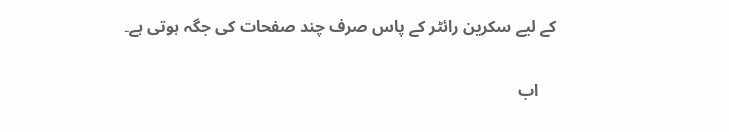کے لیے سکرین رائٹر کے پاس صرف چند صفحات کی جگہ ہوتی ہے۔

    اب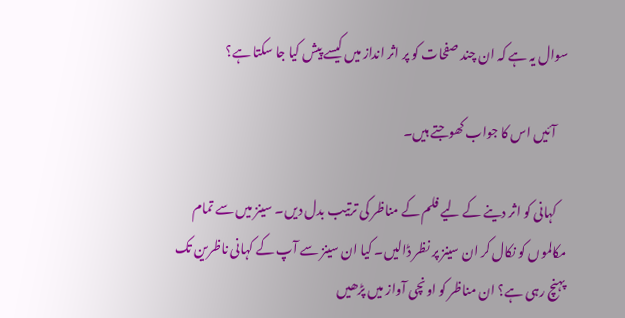سوال یہ ہے کہ ان چند صفحات کو پر اثر انداز میں کیسے پیش کیا جا سکتا ہے؟

    آئیں اس کا جواب کھوجتے ہیں۔

    کہانی کو اثر دینے کے لیے فلم کے مناظر کی ترتیب بدل دیں۔ سینز میں سے تمام مکالموں کو نکال کر ان سینز پر نظر ڈالیں۔ کیا ان سینز سے آپ کے کہانی ناظرین تک پہنچ رہی ہے؟ ان مناظر کو اونچی آواز میں پڑھیں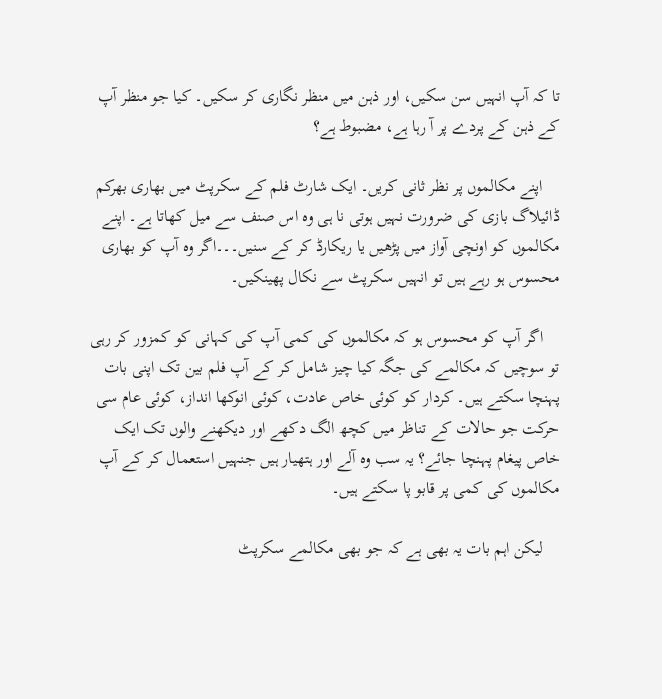تا کہ آپ انہیں سن سکیں، اور ذہن میں منظر نگاری کر سکیں۔ کیا جو منظر آپ کے ذہن کے پردے پر آ رہا ہے، مضبوط ہے؟

    اپنے مکالموں پر نظر ثانی کریں۔ ایک شارٹ فلم کے سکرپٹ میں بھاری بھرکم ڈائیلاگ بازی کی ضرورت نہیں ہوتی نا ہی وہ اس صنف سے میل کھاتا ہے۔ اپنے مکالموں کو اونچی آواز میں پڑھیں یا ریکارڈ کر کے سنیں۔۔۔اگر وہ آپ کو بھاری محسوس ہو رہے ہیں تو انہیں سکرپٹ سے نکال پھینکیں۔

    اگر آپ کو محسوس ہو کہ مکالموں کی کمی آپ کی کہانی کو کمزور کر رہی تو سوچیں کہ مکالمے کی جگہ کیا چیز شامل کر کے آپ فلم بین تک اپنی بات پہنچا سکتے ہیں۔ کردار کو کوئی خاص عادت، کوئی انوکھا انداز، کوئی عام سی حرکت جو حالات کے تناظر میں کچھ الگ دکھے اور دیکھنے والوں تک ایک خاص پیغام پہنچا جائے؟ یہ سب وہ آلے اور ہتھیار ہیں جنہیں استعمال کر کے آپ مکالموں کی کمی پر قابو پا سکتے ہیں۔

    لیکن اہم بات یہ بھی ہے کہ جو بھی مکالمے سکرپٹ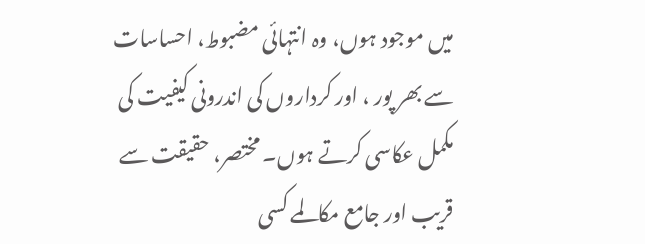میں موجود ہوں، وہ انتہائی مضبوط، احساسات سے بھر پور ، اور کرداروں کی اندرونی کیفیت کی مکمل عکاسی کرتے ہوں۔ مختصر، حقیقت سے قریب اور جامع مکالمے کسی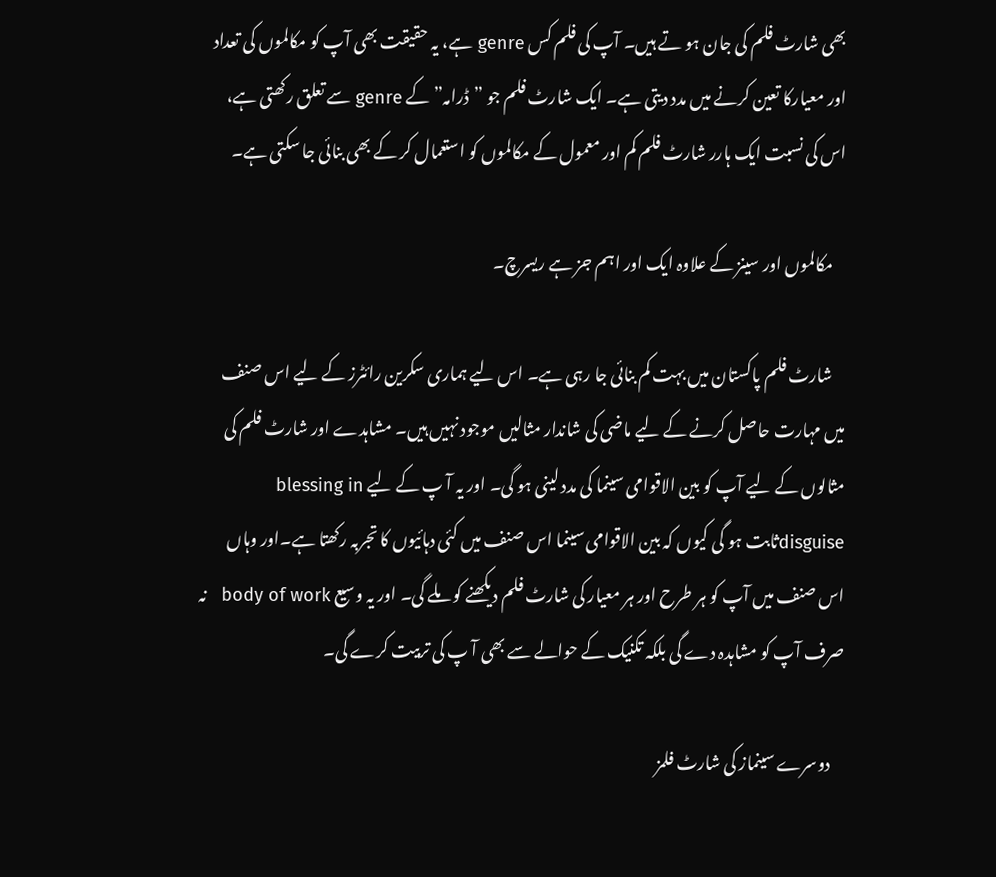بھی شارٹ فلم کی جان ہو تے ہیں۔ آپ کی فلم کس genre ہے، یہ حقیقت بھی آپ کو مکالموں کی تعداد اور معیارکا تعین کرنے میں مدد دیتی ہے۔ ایک شارٹ فلم جو ”ڈرامہ” کے genre سے تعلق رکھتی ہے، اس کی نسبت ایک ہارر شارٹ فلم کم اور معمول کے مکالموں کو استعمال کر کے بھی بنائی جا سکتی ہے۔

    مکالموں اور سینز کے علاوہ ایک اور اہم جز ہے ریسرچ۔

    شارٹ فلم پاکستان میں بہت کم بنائی جا رہی ہے۔ اس لیے ہماری سکرین رائٹرز کے لیے اس صنف میں مہارت حاصل کرنے کے لیے ماضی کی شاندار مثالیں موجود نہیں ہیں۔ مشاہدے اور شارٹ فلم کی مثالوں کے لیے آپ کو بین الاقوامی سینما کی مدد لینی ہو گی۔ اور یہ آ پ کے لیے blessing in disguiseثابت ہو گی کیوں کہ بین الاقوامی سینما اس صنف میں کئی دہائیوں کا تجربہ رکھتا ہے۔اور وہاں اس صنف میں آپ کو ہر طرح اور ہر معیار کی شارٹ فلم دیکھنے کو ملے گی۔ اور یہ وسیع body of work   نہ صرف آپ کو مشاہدہ دے گی بلکہ تکنیک کے حوالے سے بھی آ پ کی تربیت کرے گی۔

    دوسرے سینماز کی شارٹ فلمز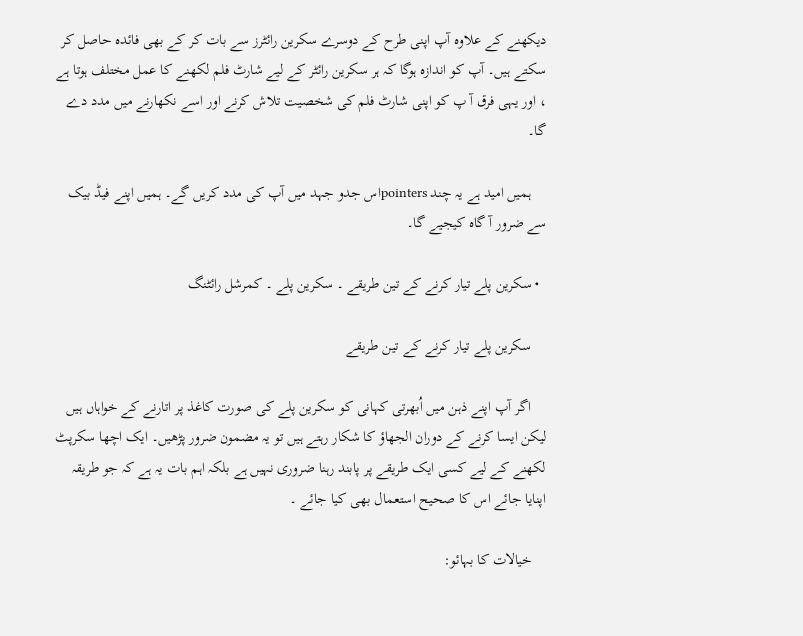دیکھنے کے علاوہ آپ اپنی طرح کے دوسرے سکرین رائٹرز سے بات کر کے بھی فائدہ حاصل کر سکتے ہیں۔ آپ کو اندازہ ہوگا کہ ہر سکرین رائٹر کے لیے شارٹ فلم لکھنے کا عمل مختلف ہوتا ہے ، اور یہی فرق آ پ کو اپنی شارٹ فلم کی شخصیت تلاش کرنے اور اسے نکھارنے میں مدد دے گا۔

    ہمیں امید ہے یہ چند pointersاس جدو جہد میں آپ کی مدد کریں گے۔ ہمیں اپنے فیڈ بیک سے ضرور آ گاہ کیجیے گا۔

  • سکرین پلے تیار کرنے کے تین طریقے ۔ سکرین پلے ۔ کمرشل رائٹنگ

    سکرین پلے تیار کرنے کے تین طریقے

    اگر آپ اپنے ذہن میں اُبھرتی کہانی کو سکرین پلے کی صورت کاغذ پر اتارنے کے خواہاں ہیں لیکن ایسا کرنے کے دوران الجھاؤ کا شکار رہتے ہیں تو یہ مضمون ضرور پڑھیں۔ ایک اچھا سکرپٹ لکھنے کے لیے کسی ایک طریقے پر پابند رہنا ضروری نہیں ہے بلکہ اہم بات یہ ہے کہ جو طریقہ اپنایا جائے اس کا صحیح استعمال بھی کیا جائے ۔

    خیالات کا بہائو: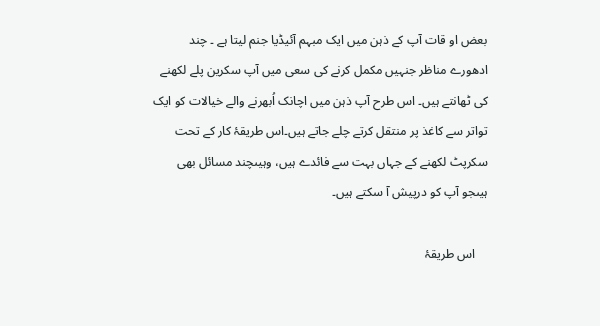بعض او قات آپ کے ذہن میں ایک مبہم آئیڈیا جنم لیتا ہے ۔ چند ادھورے مناظر جنہیں مکمل کرنے کی سعی میں آپ سکرین پلے لکھنے کی ٹھانتے ہیں۔ اس طرح آپ ذہن میں اچانک اُبھرنے والے خیالات کو ایک تواتر سے کاغذ پر منتقل کرتے چلے جاتے ہیں۔اس طریقۂ کار کے تحت سکرپٹ لکھنے کے جہاں بہت سے فائدے ہیں، وہیںچند مسائل بھی ہیںجو آپ کو درپیش آ سکتے ہیں۔

    اس طریقۂ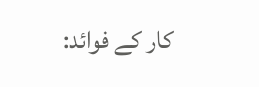کار کے فوائد: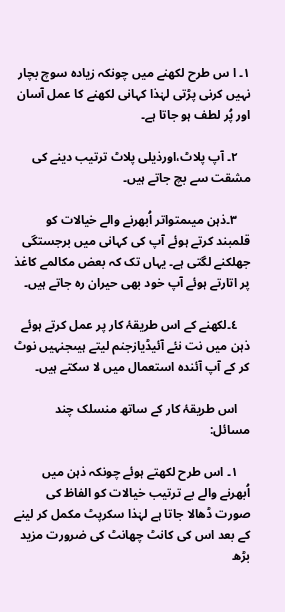١۔ ا س طرح لکھنے میں چونکہ زیادہ سوچ بچار نہیں کرنی پڑتی لہٰذا کہانی لکھنے کا عمل آسان اور پُر لطف ہو جاتا ہے۔

    ٢۔ آپ پلاٹ،اورذیلی پلاٹ ترتیب دینے کی مشقت سے بچ جاتے ہیں۔

    ٣۔ذہن میںمتواتر اُبھرنے والے خیالات کو قلمبند کرتے ہوئے آپ کی کہانی میں برجستگی جھلکنے لگتی ہے۔ یہاں تک کہ بعض مکالمے کاغذ پر اتارتے ہوئے آپ خود بھی حیران رہ جاتے ہیں۔

    ٤۔لکھنے کے اس طریقۂ کار پر عمل کرتے ہوئے ذہن میں نت نئے آئیڈیازجنم لیتے ہیںجنہیں نوٹ کر کے آپ آئندہ استعمال میں لا سکتے ہیں۔

    اس طریقۂ کار کے ساتھ منسلک چند مسائل:

    ١۔ اس طرح لکھتے ہوئے چونکہ ذہن میں اُبھرنے والے بے ترتیب خیالات کو الفاظ کی صورت ڈھالا جاتا ہے لہٰذا سکرپٹ مکمل کر لینے کے بعد اس کی کانٹ چھانٹ کی ضرورت مزید بڑھ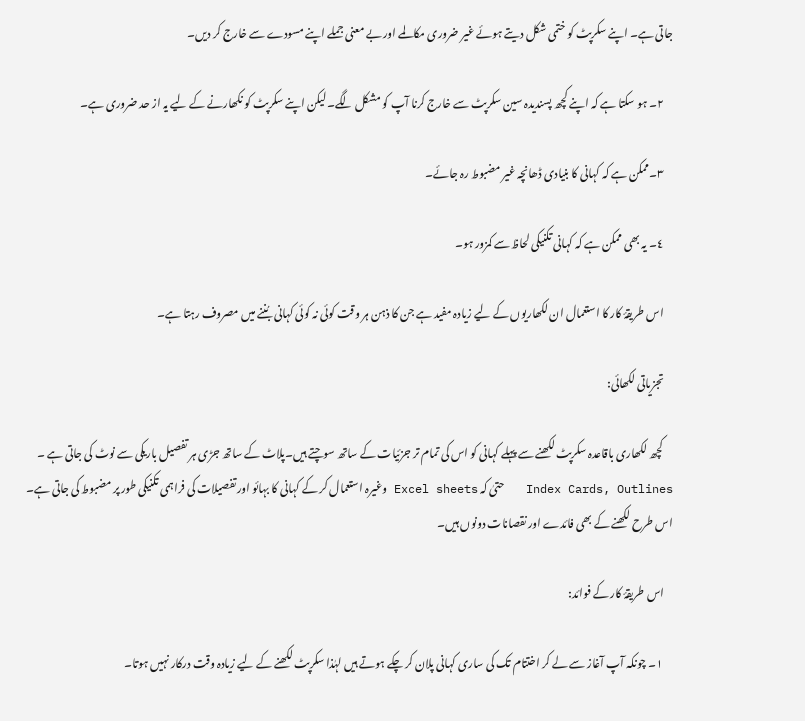جاتی ہے۔ اپنے سکرپٹ کو ختمی شکل دیتے ہوئے غیر ضروری مکالمے اور بے معنی جملے اپنے مسودے سے خارج کر دیں۔

    ٢۔ ہو سکتا ہے کہ اپنے کچھ پسندیدہ سین سکرپٹ سے خارج کرنا آپ کو مشکل لگے۔ لیکن اپنے سکرپٹ کو نکھارنے کے لیے یہ از حد ضروری ہے۔

    ٣۔ممکن ہے کہ کہانی کا بنیادی ڈھانچہ غیر مضبوط رہ جائے۔

    ٤۔ یہ بھی ممکن ہے کہ کہانی تکنیکی لحاظ سے کمزور ہو۔

    اس طریقۂ کار کا استعمال ان لکھاریوں کے لیے زیادہ مفید ہے جن کا ذہن ہر وقت کوئی نہ کوئی کہانی بُننے میں مصروف رہتا ہے۔

    تجزیاتی لکھائی:

    کچھ لکھاری باقاعدہ سکرپٹ لکھنے سے پہلے کہانی کو اس کی تمام تر جزئیات کے ساتھ سوچتے ہیں۔پلاٹ کے ساتھ جڑی ہر تفصیل باریکی سے نوٹ کی جاتی ہے ۔ Index Cards, Outlines   حتیٰ کہ Excel sheets وغیرہ استعمال کر کے کہانی کا بہائو اور تفصیلات کی فراہمی تکنیکی طور پر مضبوط کی جاتی ہے۔ اس طرح لکھنے کے بھی فائدے اور نقصانات دونوں ہیں۔

    اس طریقۂ کار کے فوائد:

    ١۔ چونکہ آپ آغاز سے لے کر اختتام تک کی ساری کہانی پلان کر چکے ہوتے ہیں لہٰذا سکرپٹ لکھنے کے لیے زیادہ وقت درکار نہیں ہوتا۔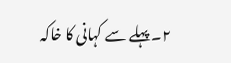٢۔ پہلے سے کہانی کا خاکہ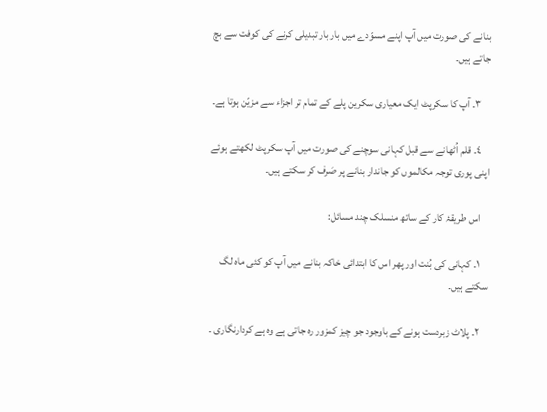بنانے کی صورت میں آپ اپنے مسوّدے میں بار بار تبدیلی کرنے کی کوفت سے بچ جاتے ہیں۔

    ٣۔ آپ کا سکرپٹ ایک معیاری سکرین پلے کے تمام تر اجزاء سے مزیّن ہوتا ہے۔

    ٤۔ قلم اُٹھانے سے قبل کہانی سوچنے کی صورت میں آپ سکرپٹ لکھتے ہوئے اپنی پوری توجہ مکالموں کو جاندار بنانے پر صَرف کر سکتے ہیں۔

    اس طریقۂ کار کے ساتھ منسلک چند مسائل:

    ١۔ کہانی کی بُنت اور پھر اس کا ابتدائی خاکہ بنانے میں آپ کو کئی ماہ لگ سکتے ہیں۔

    ٢۔ پلاٹ زبردست ہونے کے باوجود جو چیز کمزور رہ جاتی ہے وہ ہے کردارنگاری ۔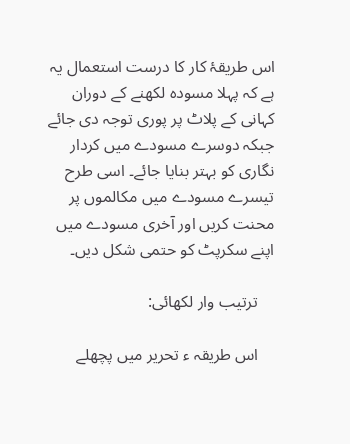اس طریقۂ کار کا درست استعمال یہ ہے کہ پہلا مسودہ لکھنے کے دوران کہانی کے پلاٹ پر پوری توجہ دی جائے جبکہ دوسرے مسودے میں کردار نگاری کو بہتر بنایا جائے۔ اسی طرح تیسرے مسودے میں مکالموں پر محنت کریں اور آخری مسودے میں اپنے سکرپٹ کو حتمی شکل دیں۔

    ترتیب وار لکھائی:

    اس طریقہ ء تحریر میں پچھلے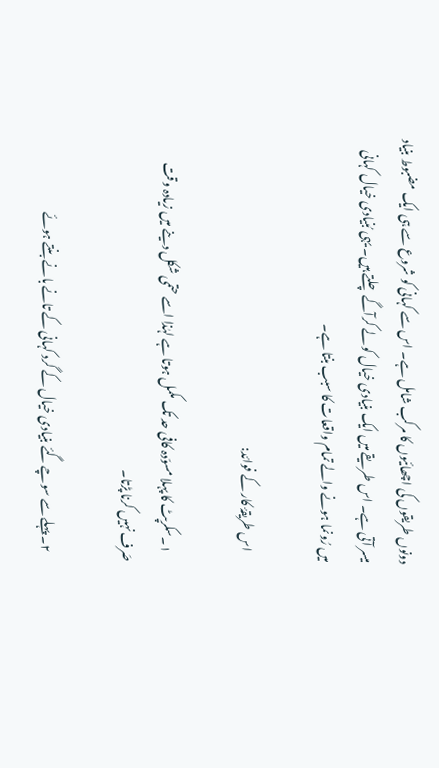دونوں طریقوں کی اچھائیوں کا مرکب شامل ہے۔ اس سے کہانی کو شروع سے ہی ایک مضبوط بنیاد میسر آتی ہے۔ اس طریقے میں ایک بنیادی خیال کو لے کرآگے چلتے ہیں۔ یہی بُنیادی خیال کہانی میں رُونما ہونے والے تمام واقعات کا سبب بنتا ہے۔

     اس طریقۂ کار کے فوائد:

    ١۔سکرپٹ کا پہلا مسوّدہ کافی حد تک مکمل ہوتا ہے لہٰذا اسے حتمی شکل دینے میں زیادہ وقت صَرف نہیں کرنا پڑتا۔

    ٢۔ پہلے سے سوچے گئے بنیادی خیال کے گرد کہانی کے تانے بانے بنتے ہوئے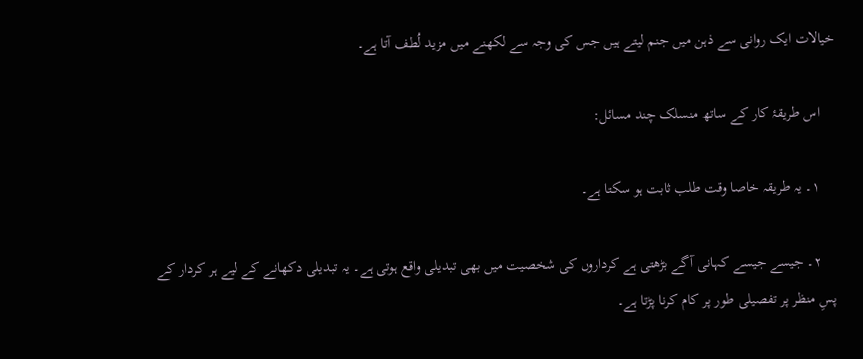خیالات ایک روانی سے ذہن میں جنم لیتے ہیں جس کی وجہ سے لکھنے میں مزید لُطف آتا ہے۔

    اس طریقۂ کار کے ساتھ منسلک چند مسائل:

    ١۔ یہ طریقہ خاصا وقت طلب ثابت ہو سکتا ہے۔

    ٢۔ جیسے جیسے کہانی آگے بڑھتی ہے کرداروں کی شخصیت میں بھی تبدیلی واقع ہوتی ہے۔ یہ تبدیلی دکھانے کے لیے ہر کردار کے پسِ منظر پر تفصیلی طور پر کام کرنا پڑتا ہے۔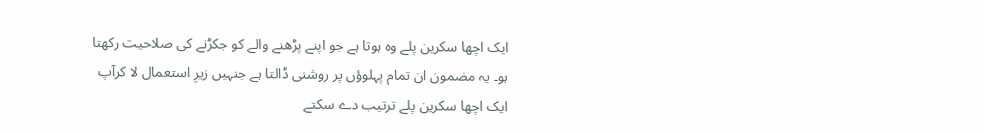ایک اچھا سکرین پلے وہ ہوتا ہے جو اپنے پڑھنے والے کو جکڑنے کی صلاحیت رکھتا ہو۔ یہ مضمون ان تمام پہلوؤں پر روشنی ڈالتا ہے جنہیں زیرِ استعمال لا کرآپ ایک اچھا سکرین پلے ترتیب دے سکتے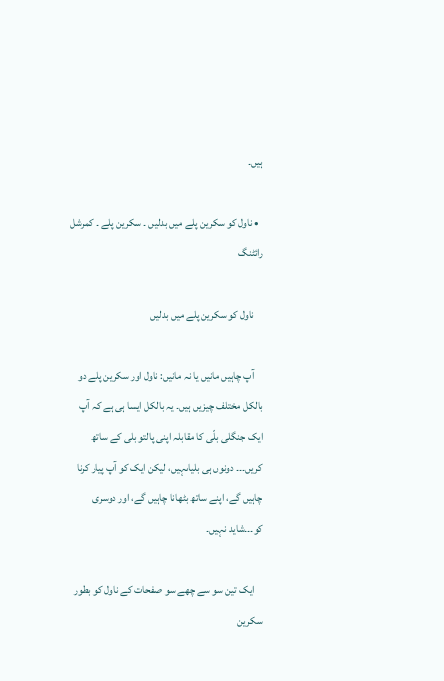ہیں۔

  • ناول کو سکرین پلے میں بدلیں ۔ سکرین پلے ۔ کمرشل رائٹنگ

    ناول کو سکرین پلے میں بدلیں

    آپ چاہیں مانیں یا نہ مانیں: ناول اور سکرین پلے دو بالکل مختلف چیزیں ہیں۔ یہ بالکل ایسا ہی ہے کہ آپ ایک جنگلی بلّی کا مقابلہ اپنی پالتو بلی کے ساتھ کریں۔۔۔ دونوں ہی بلیاںہیں، لیکن ایک کو آپ پیار کرنا چاہیں گے، اپنے ساتھ بٹھانا چاہیں گے، اور دوسری کو۔۔۔شاید نہیں۔

    ایک تین سو سے چھے سو صفحات کے ناول کو بطور سکرین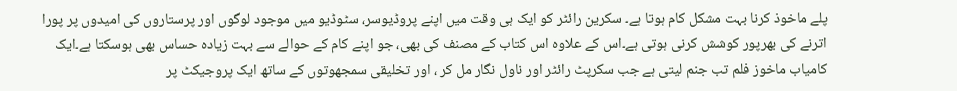پلے ماخوذ کرنا بہت مشکل کام ہوتا ہے۔ سکرین رائٹر کو ایک ہی وقت میں اپنے پروڈیوسر، سٹوڈیو میں موجود لوگوں اور پرستاروں کی امیدوں پر پورا اترنے کی بھرپور کوشش کرنی ہوتی ہے۔اس کے علاوہ اس کتاب کے مصنف کی بھی، جو اپنے کام کے حوالے سے بہت زیادہ حساس بھی ہوسکتا ہے۔ایک کامیاب ماخوز فلم تب جنم لیتی ہے جب سکرپٹ رائٹر اور ناول نگار مل کر ، اور تخلیقی سمجھوتوں کے ساتھ ایک پروجیکٹ پر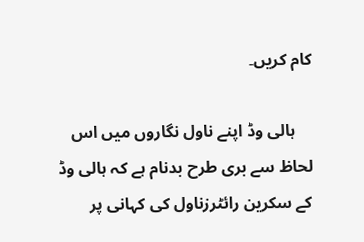کام کریں۔

    ہالی وڈ اپنے ناول نگاروں میں اس لحاظ سے بری طرح بدنام ہے کہ ہالی وڈ کے سکرین رائٹرزناول کی کہانی پر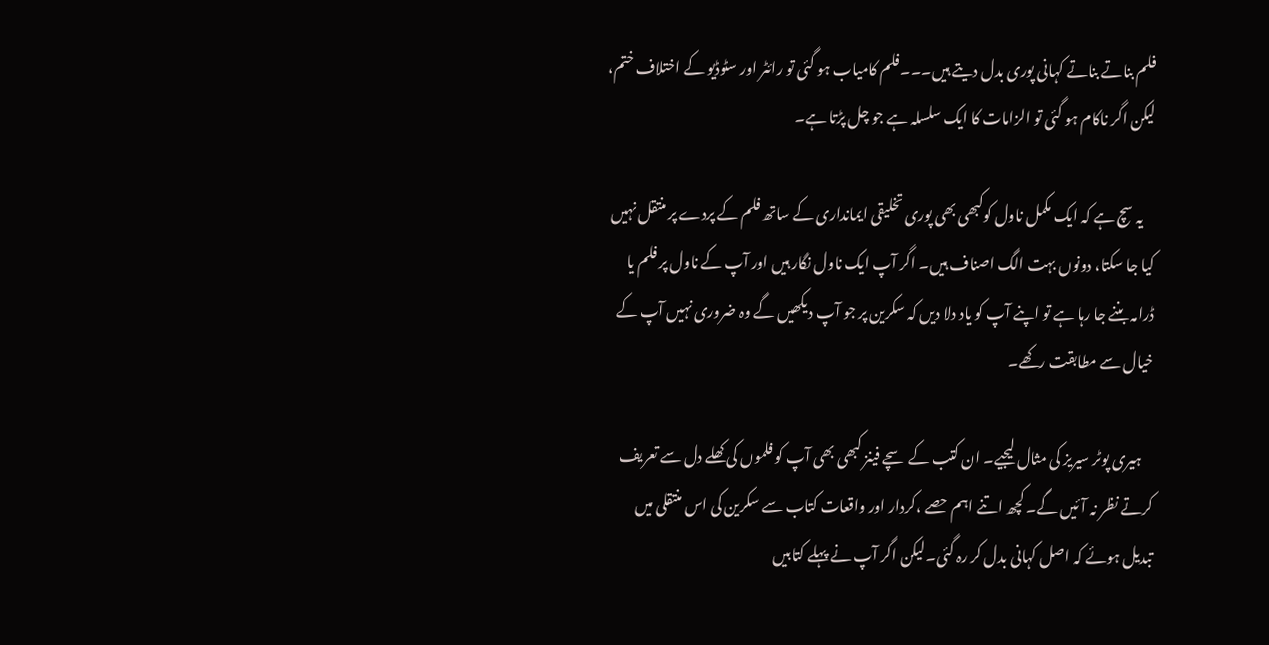فلم بناتے بناتے کہانی پوری بدل دیتے ہیں۔۔۔فلم کامیاب ہو گئی تو رائٹر اور سٹوڈیو کے اختلاف ختم، لیکن اگر ناکام ہو گئی تو الزامات کا ایک سلسلہ ہے جو چل پڑتا ہے۔

    یہ سچ ہے کہ ایک مکمل ناول کوکبھی بھی پوری تخلیقی ایمانداری کے ساتھ فلم کے پردے پر منتقل نہیں کیا جا سکتا، دونوں بہت الگ اصناف ہیں۔ اگر آپ ایک ناول نگار ہیں اور آپ کے ناول پر فلم یا ڈرامہ بننے جا رہا ہے تو اپنے آپ کو یاد دلا دیں کہ سکرین پر جو آپ دیکھیں گے وہ ضروری نہیں آپ کے خیال سے مطابقت رکھے۔

    ہیری پوٹر سیریز کی مثال لیجیے۔ ان کتب کے سچے فینز کبھی بھی آپ کو فلموں کی کھلے دل سے تعریف کرتے نظر نہ آئیں گے۔ کچھ اتنے اہم حصے ،کردار اور واقعات کتاب سے سکرین کی اس منتقلی میں تبدیل ہوئے کہ اصل کہانی بدل کر رہ گئی۔لیکن اگر آپ نے پہلے کتابیں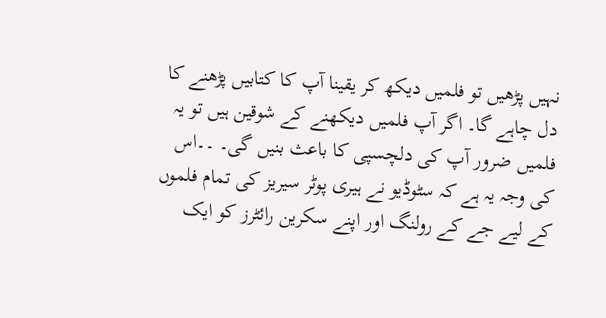نہیں پڑھیں تو فلمیں دیکھ کر یقینا آپ کا کتابیں پڑھنے کا دل چاہے گا۔ اگر آپ فلمیں دیکھنے کے شوقین ہیں تو یہ فلمیں ضرور آپ کی دلچسپی کا باعث بنیں گی۔ ۔۔اس کی وجہ یہ ہے کہ سٹوڈیو نے ہیری پوٹر سیریز کی تمام فلموں کے لیے جے کے رولنگ اور اپنے سکرین رائٹرز کو ایک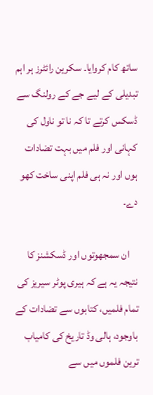ساتھ کام کروایا۔ سکرین رائٹرز ہر اہم تبدیلی کے لیے جے کے رولنگ سے ڈسکس کرتے تا کہ نا تو ناول کی کہانی اور فلم میں بہت تضادات ہوں اور نہ ہی فلم اپنی ساخت کھو دے۔

    ان سمجھوتوں اور ڈسکشنز کا نتیجہ یہ ہے کہ ہیری پوٹر سیریز کی تمام فلمیں، کتابوں سے تضادات کے باوجود، ہالی وڈ تاریخ کی کامیاب ترین فلموں میں سے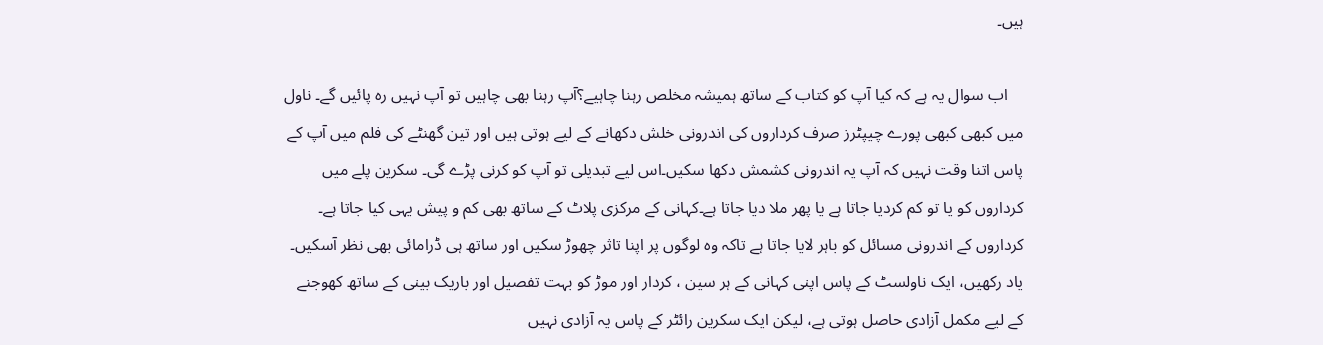ہیں۔

    اب سوال یہ ہے کہ کیا آپ کو کتاب کے ساتھ ہمیشہ مخلص رہنا چاہیے؟آپ رہنا بھی چاہیں تو آپ نہیں رہ پائیں گے۔ ناول میں کبھی کبھی پورے چیپٹرز صرف کرداروں کی اندرونی خلش دکھانے کے لیے ہوتی ہیں اور تین گھنٹے کی فلم میں آپ کے پاس اتنا وقت نہیں کہ آپ یہ اندرونی کشمش دکھا سکیں۔اس لیے تبدیلی تو آپ کو کرنی پڑے گی۔ سکرین پلے میں کرداروں کو یا تو کم کردیا جاتا ہے یا پھر ملا دیا جاتا ہے۔کہانی کے مرکزی پلاٹ کے ساتھ بھی کم و پیش یہی کیا جاتا ہے۔ کرداروں کے اندرونی مسائل کو باہر لایا جاتا ہے تاکہ وہ لوگوں پر اپنا تاثر چھوڑ سکیں اور ساتھ ہی ڈرامائی بھی نظر آسکیں۔ یاد رکھیں، ایک ناولسٹ کے پاس اپنی کہانی کے ہر سین ، کردار اور موڑ کو بہت تفصیل اور باریک بینی کے ساتھ کھوجنے کے لیے مکمل آزادی حاصل ہوتی ہے، لیکن ایک سکرین رائٹر کے پاس یہ آزادی نہیں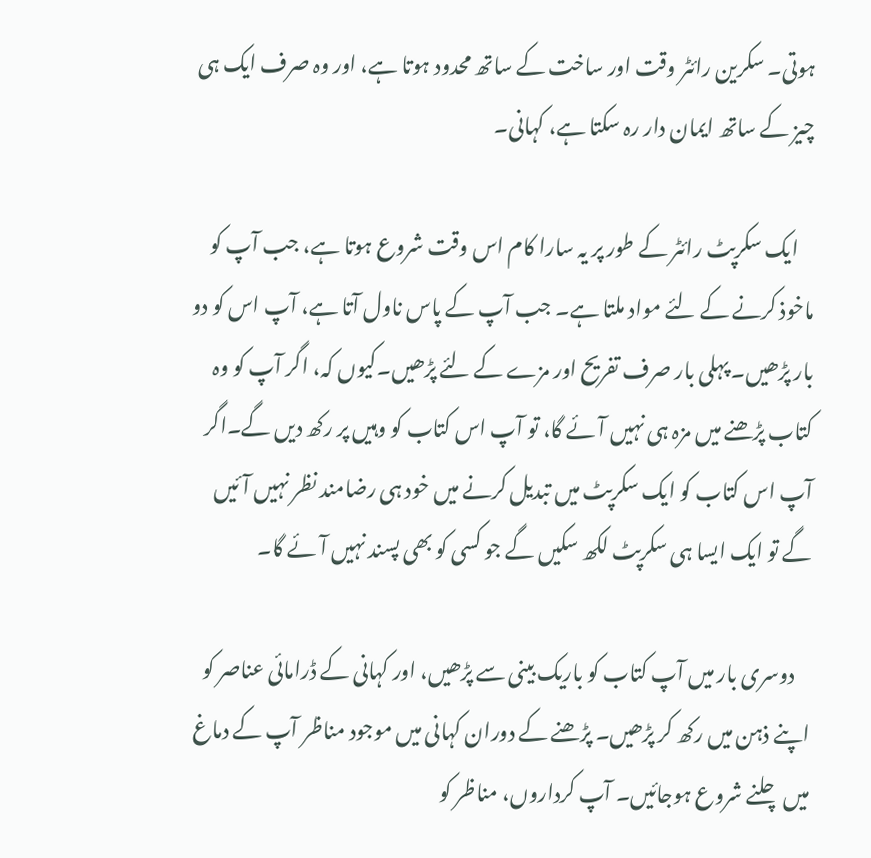ہوتی۔ سکرین رائٹر وقت اور ساخت کے ساتھ محدود ہوتا ہے، اور وہ صرف ایک ہی چیز کے ساتھ ایمان دار رہ سکتا ہے، کہانی۔

    ایک سکرپٹ رائٹر کے طور پر یہ سارا کام اس وقت شروع ہوتا ہے، جب آپ کو ماخوذ کرنے کے لئے مواد ملتا ہے۔ جب آپ کے پاس ناول آتا ہے، آپ اس کو دو بار پڑھیں۔ پہلی بار صرف تفریح اور مزے کے لئے پڑھیں۔کیوں کہ، اگر آپ کو وہ کتاب پڑھنے میں مزہ ہی نہیں آئے گا، تو آپ اس کتاب کو وہیں پر رکھ دیں گے۔اگر آپ اس کتاب کو ایک سکرپٹ میں تبدیل کرنے میں خود ہی رضامند نظر نہیں آئیں گے تو ایک ایسا ہی سکرپٹ لکھ سکیں گے جو کسی کو بھی پسند نہیں آئے گا۔

    دوسری بار میں آپ کتاب کو باریک بینی سے پڑھیں، اور کہانی کے ڈرامائی عناصر کو اپنے ذہن میں رکھ کر پڑھیں۔ پڑھنے کے دوران کہانی میں موجود مناظر آپ کے دماغ میں چلنے شروع ہوجائیں۔ آپ کرداروں، مناظر کو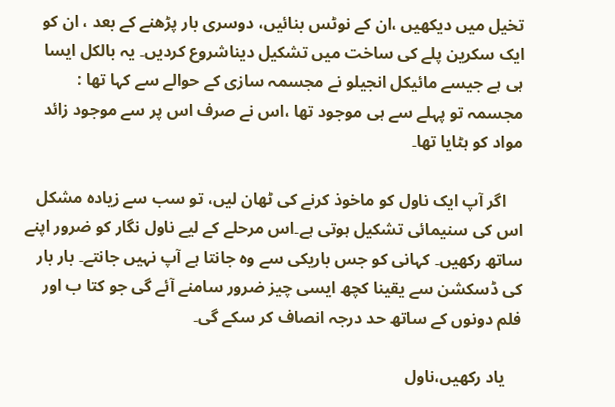تخیل میں دیکھیں ،ان کے نوٹس بنائیں، دوسری بار پڑھنے کے بعد ، ان کو ایک سکرین پلے کی ساخت میں تشکیل دیناشروع کردیں۔ یہ بالکل ایسا ہی ہے جیسے مائیکل انجیلو نے مجسمہ سازی کے حوالے سے کہا تھا : مجسمہ تو پہلے سے ہی موجود تھا ،اس نے صرف اس پر سے موجود زائد مواد کو ہٹایا تھا۔

    اگر آپ ایک ناول کو ماخوذ کرنے کی ٹھان لیں، تو سب سے زیادہ مشکل اس کی سنیمائی تشکیل ہوتی ہے۔اس مرحلے کے لیے ناول نگار کو ضرور اپنے ساتھ رکھیں۔ کہانی کو جس باریکی سے وہ جانتا ہے آپ نہیں جانتے۔ بار بار کی ڈسکشن سے یقینا کچھ ایسی چیز ضرور سامنے آئے گی جو کتا ب اور فلم دونوں کے ساتھ حد درجہ انصاف کر سکے گی۔

    یاد رکھیں،ناول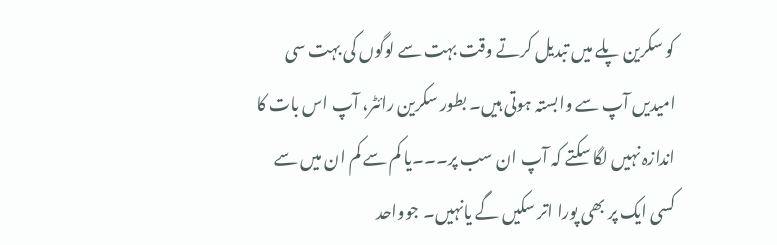کو سکرین پلے میں تبدیل کرتے وقت بہت سے لوگوں کی بہت سی امیدیں آپ سے وابستہ ہوتی ہیں۔ بطور سکرین رائٹر، آپ اس بات کا اندازہ نہیں لگا سکتے کہ آپ ان سب پر۔۔۔یا کم سے کم ان میں سے کسی ایک پر بھی پورا اتر سکیں گے یانہیں۔ جوواحد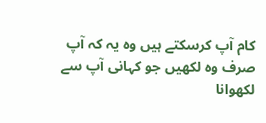کام آپ کرسکتے ہیں وہ یہ کہ آپ صرف وہ لکھیں جو کہانی آپ سے لکھوانا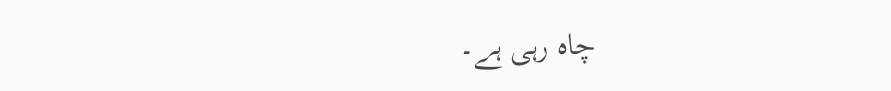چاہ رہی ہے۔